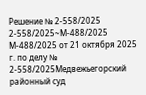Решение № 2-558/2025 2-558/2025~М-488/2025 М-488/2025 от 21 октября 2025 г. по делу № 2-558/2025Медвежьегорский районный суд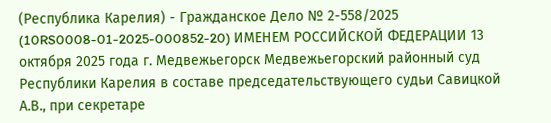(Республика Карелия) - Гражданское Дело № 2-558/2025 (10RS0008-01-2025-000852-20) ИМЕНЕМ РОССИЙСКОЙ ФЕДЕРАЦИИ 13 октября 2025 года г. Медвежьегорск Медвежьегорский районный суд Республики Карелия в составе председательствующего судьи Савицкой А.В., при секретаре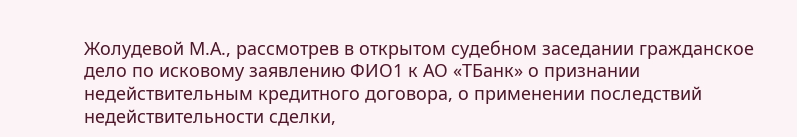Жолудевой М.А., рассмотрев в открытом судебном заседании гражданское дело по исковому заявлению ФИО1 к АО «ТБанк» о признании недействительным кредитного договора, о применении последствий недействительности сделки,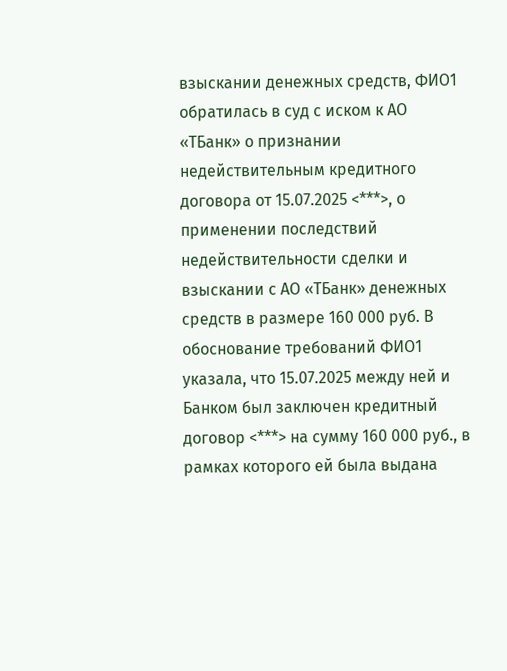взыскании денежных средств, ФИО1 обратилась в суд с иском к АО «ТБанк» о признании недействительным кредитного договора от 15.07.2025 <***>, о применении последствий недействительности сделки и взыскании с АО «ТБанк» денежных средств в размере 160 000 руб. В обоснование требований ФИО1 указала, что 15.07.2025 между ней и Банком был заключен кредитный договор <***> на сумму 160 000 руб., в рамках которого ей была выдана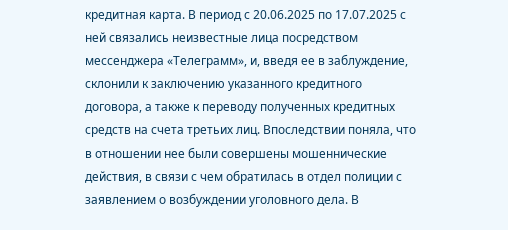кредитная карта. В период с 20.06.2025 по 17.07.2025 с ней связались неизвестные лица посредством мессенджера «Телеграмм», и, введя ее в заблуждение, склонили к заключению указанного кредитного договора, а также к переводу полученных кредитных средств на счета третьих лиц. Впоследствии поняла, что в отношении нее были совершены мошеннические действия, в связи с чем обратилась в отдел полиции с заявлением о возбуждении уголовного дела. В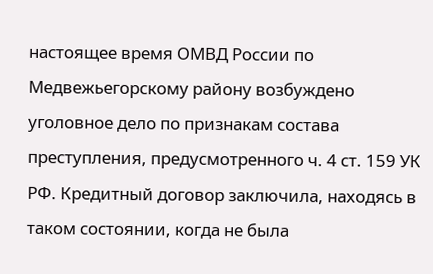настоящее время ОМВД России по Медвежьегорскому району возбуждено уголовное дело по признакам состава преступления, предусмотренного ч. 4 ст. 159 УК РФ. Кредитный договор заключила, находясь в таком состоянии, когда не была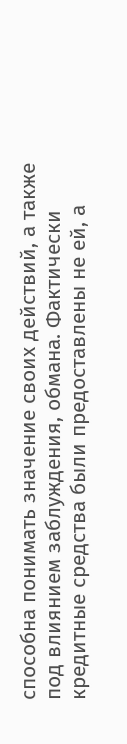способна понимать значение своих действий, а также под влиянием заблуждения, обмана. Фактически кредитные средства были предоставлены не ей, а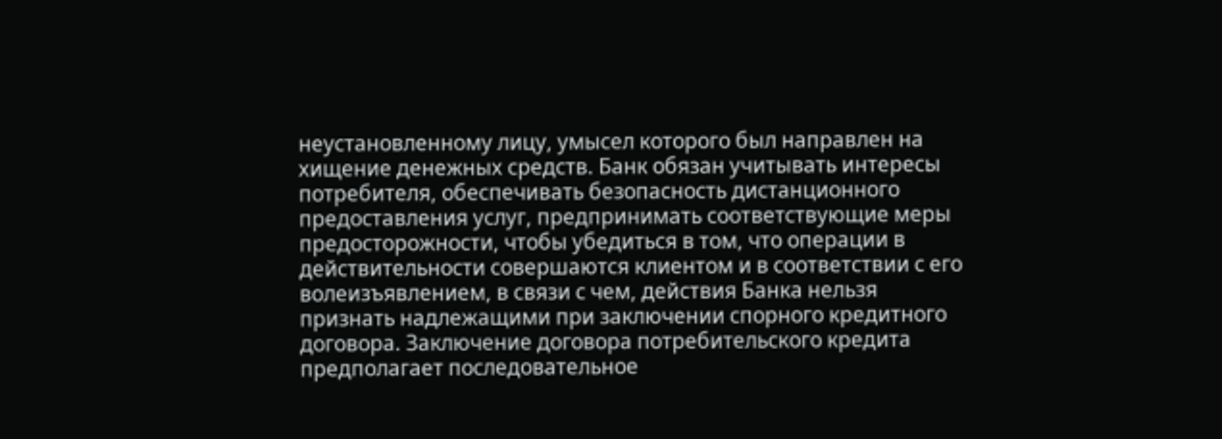неустановленному лицу, умысел которого был направлен на хищение денежных средств. Банк обязан учитывать интересы потребителя, обеспечивать безопасность дистанционного предоставления услуг, предпринимать соответствующие меры предосторожности, чтобы убедиться в том, что операции в действительности совершаются клиентом и в соответствии с его волеизъявлением, в связи с чем, действия Банка нельзя признать надлежащими при заключении спорного кредитного договора. Заключение договора потребительского кредита предполагает последовательное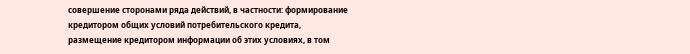совершение сторонами ряда действий, в частности: формирование кредитором общих условий потребительского кредита, размещение кредитором информации об этих условиях, в том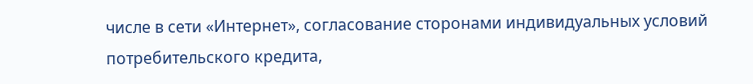числе в сети «Интернет», согласование сторонами индивидуальных условий потребительского кредита,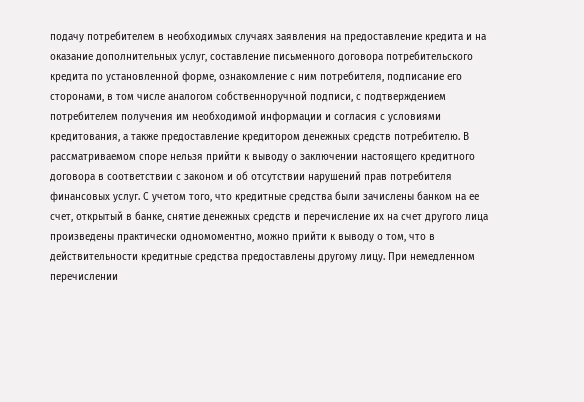подачу потребителем в необходимых случаях заявления на предоставление кредита и на оказание дополнительных услуг, составление письменного договора потребительского кредита по установленной форме, ознакомление с ним потребителя, подписание его сторонами, в том числе аналогом собственноручной подписи, с подтверждением потребителем получения им необходимой информации и согласия с условиями кредитования, а также предоставление кредитором денежных средств потребителю. В рассматриваемом споре нельзя прийти к выводу о заключении настоящего кредитного договора в соответствии с законом и об отсутствии нарушений прав потребителя финансовых услуг. С учетом того, что кредитные средства были зачислены банком на ее счет, открытый в банке, снятие денежных средств и перечисление их на счет другого лица произведены практически одномоментно, можно прийти к выводу о том, что в действительности кредитные средства предоставлены другому лицу. При немедленном перечислении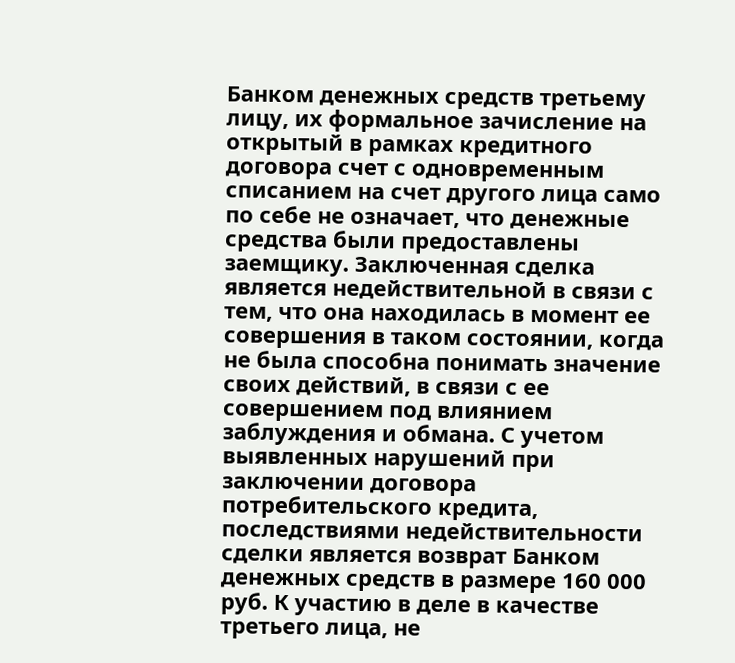Банком денежных средств третьему лицу, их формальное зачисление на открытый в рамках кредитного договора счет с одновременным списанием на счет другого лица само по себе не означает, что денежные средства были предоставлены заемщику. Заключенная сделка является недействительной в связи с тем, что она находилась в момент ее совершения в таком состоянии, когда не была способна понимать значение своих действий, в связи с ее совершением под влиянием заблуждения и обмана. С учетом выявленных нарушений при заключении договора потребительского кредита, последствиями недействительности сделки является возврат Банком денежных средств в размере 160 000 руб. К участию в деле в качестве третьего лица, не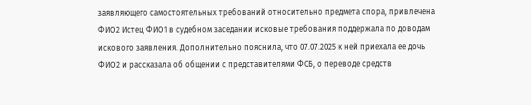заявляющего самостоятельных требований относительно предмета спора, привлечена ФИО2 Истец ФИО1 в судебном заседании исковые требования поддержала по доводам искового заявления. Дополнительно пояснила, что 07.07.2025 к ней приехала ее дочь ФИО2 и рассказала об общении с представителями ФСБ, о переводе средств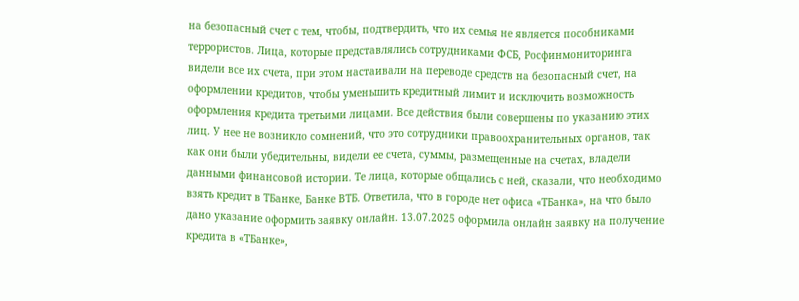на безопасный счет с тем, чтобы, подтвердить, что их семья не является пособниками террористов. Лица, которые представлялись сотрудниками ФСБ, Росфинмониторинга видели все их счета, при этом настаивали на переводе средств на безопасный счет, на оформлении кредитов, чтобы уменьшить кредитный лимит и исключить возможность оформления кредита третьими лицами. Все действия были совершены по указанию этих лиц. У нее не возникло сомнений, что это сотрудники правоохранительных органов, так как они были убедительны, видели ее счета, суммы, размещенные на счетах, владели данными финансовой истории. Те лица, которые общались с ней, сказали, что необходимо взять кредит в ТБанке, Банке ВТБ. Ответила, что в городе нет офиса «ТБанка», на что было дано указание оформить заявку онлайн. 13.07.2025 оформила онлайн заявку на получение кредита в «ТБанке»,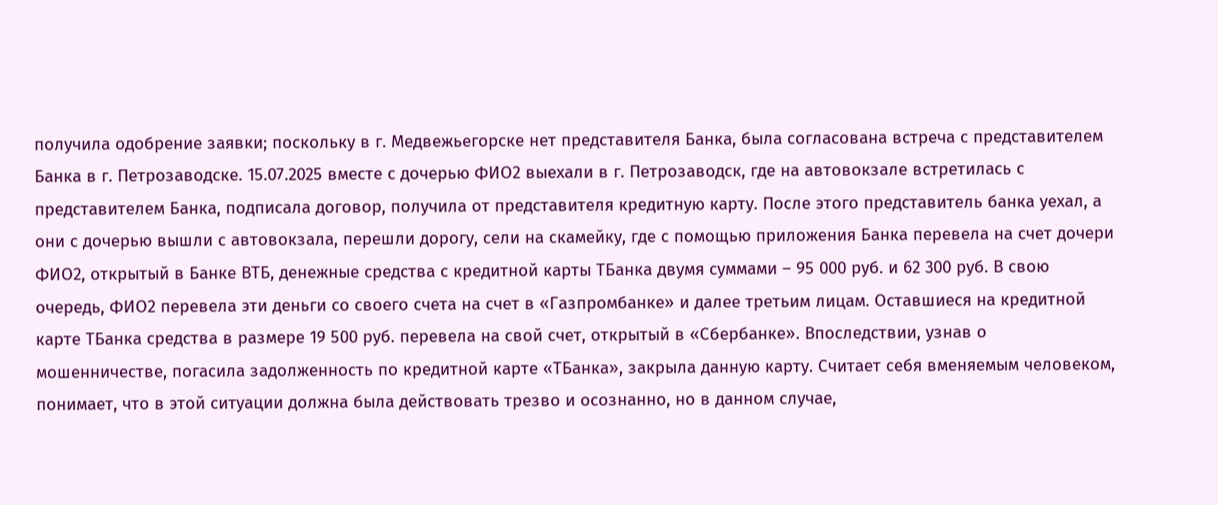получила одобрение заявки; поскольку в г. Медвежьегорске нет представителя Банка, была согласована встреча с представителем Банка в г. Петрозаводске. 15.07.2025 вместе с дочерью ФИО2 выехали в г. Петрозаводск, где на автовокзале встретилась с представителем Банка, подписала договор, получила от представителя кредитную карту. После этого представитель банка уехал, а они с дочерью вышли с автовокзала, перешли дорогу, сели на скамейку, где с помощью приложения Банка перевела на счет дочери ФИО2, открытый в Банке ВТБ, денежные средства с кредитной карты ТБанка двумя суммами – 95 000 руб. и 62 300 руб. В свою очередь, ФИО2 перевела эти деньги со своего счета на счет в «Газпромбанке» и далее третьим лицам. Оставшиеся на кредитной карте ТБанка средства в размере 19 500 руб. перевела на свой счет, открытый в «Сбербанке». Впоследствии, узнав о мошенничестве, погасила задолженность по кредитной карте «ТБанка», закрыла данную карту. Считает себя вменяемым человеком, понимает, что в этой ситуации должна была действовать трезво и осознанно, но в данном случае,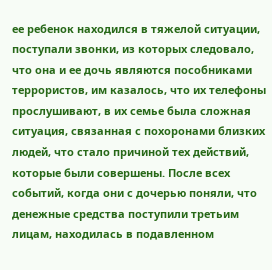ее ребенок находился в тяжелой ситуации, поступали звонки, из которых следовало, что она и ее дочь являются пособниками террористов, им казалось, что их телефоны прослушивают, в их семье была сложная ситуация, связанная с похоронами близких людей, что стало причиной тех действий, которые были совершены. После всех событий, когда они с дочерью поняли, что денежные средства поступили третьим лицам, находилась в подавленном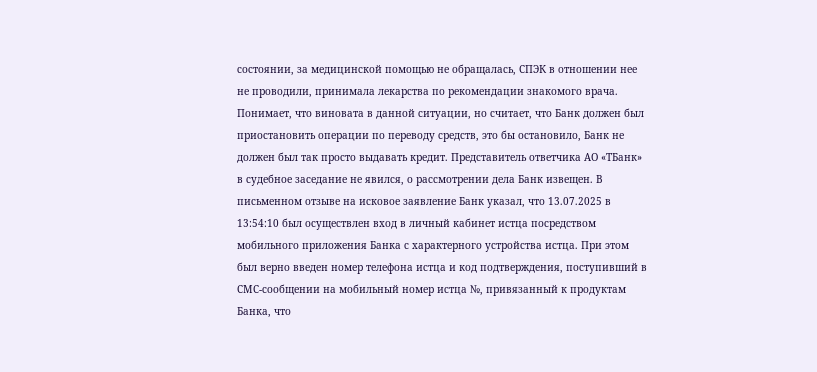состоянии, за медицинской помощью не обращалась, СПЭК в отношении нее не проводили, принимала лекарства по рекомендации знакомого врача. Понимает, что виновата в данной ситуации, но считает, что Банк должен был приостановить операции по переводу средств, это бы остановило, Банк не должен был так просто выдавать кредит. Представитель ответчика АО «ТБанк» в судебное заседание не явился, о рассмотрении дела Банк извещен. В письменном отзыве на исковое заявление Банк указал, что 13.07.2025 в 13:54:10 был осуществлен вход в личный кабинет истца посредством мобильного приложения Банка с характерного устройства истца. При этом был верно введен номер телефона истца и код подтверждения, поступивший в СМС-сообщении на мобильный номер истца №, привязанный к продуктам Банка, что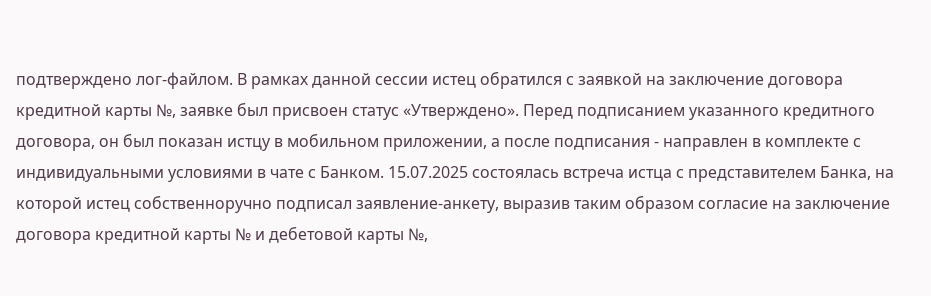подтверждено лог-файлом. В рамках данной сессии истец обратился с заявкой на заключение договора кредитной карты №, заявке был присвоен статус «Утверждено». Перед подписанием указанного кредитного договора, он был показан истцу в мобильном приложении, а после подписания - направлен в комплекте с индивидуальными условиями в чате с Банком. 15.07.2025 состоялась встреча истца с представителем Банка, на которой истец собственноручно подписал заявление-анкету, выразив таким образом согласие на заключение договора кредитной карты № и дебетовой карты №,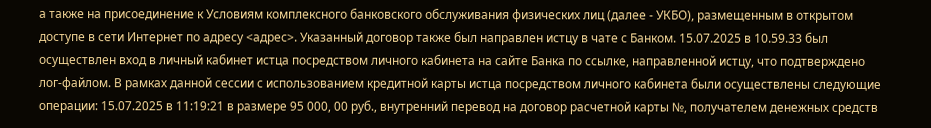а также на присоединение к Условиям комплексного банковского обслуживания физических лиц (далее - УКБО), размещенным в открытом доступе в сети Интернет по адресу <адрес>. Указанный договор также был направлен истцу в чате с Банком. 15.07.2025 в 10.59.33 был осуществлен вход в личный кабинет истца посредством личного кабинета на сайте Банка по ссылке, направленной истцу, что подтверждено лог-файлом. В рамках данной сессии с использованием кредитной карты истца посредством личного кабинета были осуществлены следующие операции: 15.07.2025 в 11:19:21 в размере 95 000, 00 руб., внутренний перевод на договор расчетной карты №, получателем денежных средств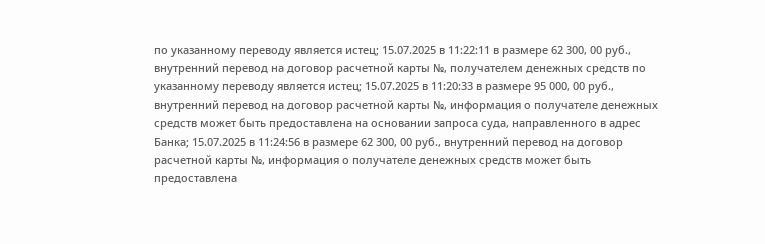по указанному переводу является истец; 15.07.2025 в 11:22:11 в размере 62 300, 00 руб., внутренний перевод на договор расчетной карты №, получателем денежных средств по указанному переводу является истец; 15.07.2025 в 11:20:33 в размере 95 000, 00 руб., внутренний перевод на договор расчетной карты №, информация о получателе денежных средств может быть предоставлена на основании запроса суда, направленного в адрес Банка; 15.07.2025 в 11:24:56 в размере 62 300, 00 руб., внутренний перевод на договор расчетной карты №, информация о получателе денежных средств может быть предоставлена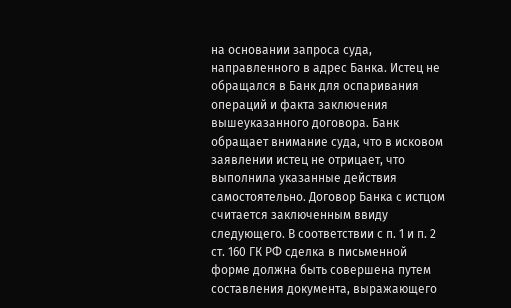на основании запроса суда, направленного в адрес Банка. Истец не обращался в Банк для оспаривания операций и факта заключения вышеуказанного договора. Банк обращает внимание суда, что в исковом заявлении истец не отрицает, что выполнила указанные действия самостоятельно. Договор Банка с истцом считается заключенным ввиду следующего. В соответствии с п. 1 и п. 2 ст. 160 ГК РФ сделка в письменной форме должна быть совершена путем составления документа, выражающего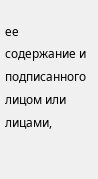ее содержание и подписанного лицом или лицами,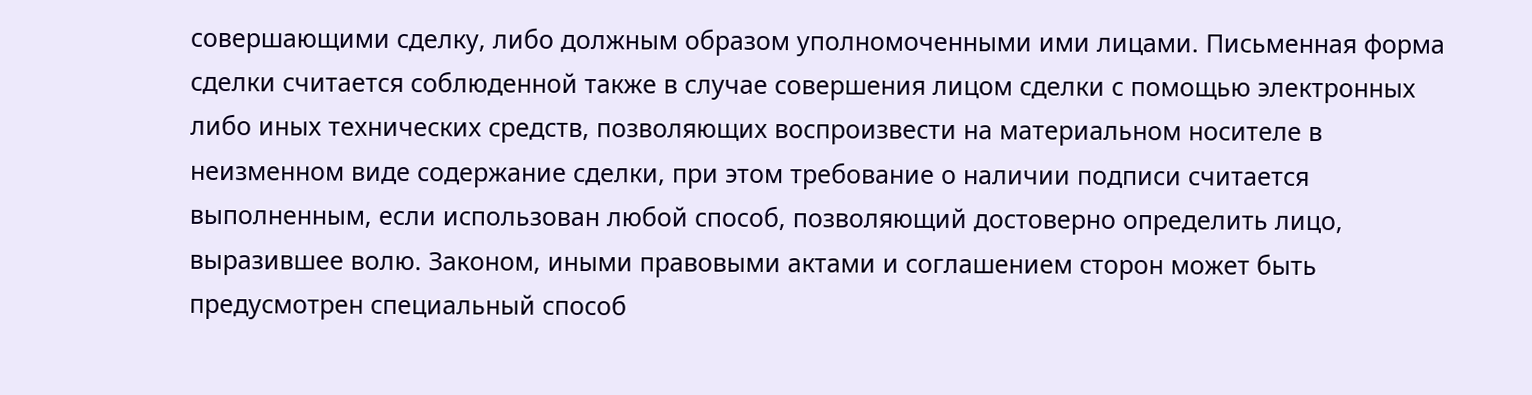совершающими сделку, либо должным образом уполномоченными ими лицами. Письменная форма сделки считается соблюденной также в случае совершения лицом сделки с помощью электронных либо иных технических средств, позволяющих воспроизвести на материальном носителе в неизменном виде содержание сделки, при этом требование о наличии подписи считается выполненным, если использован любой способ, позволяющий достоверно определить лицо, выразившее волю. Законом, иными правовыми актами и соглашением сторон может быть предусмотрен специальный способ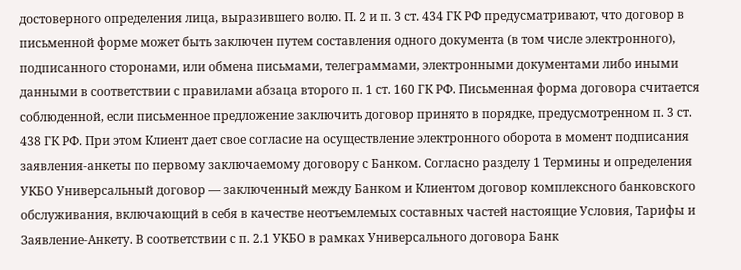достоверного определения лица, выразившего волю. П. 2 и п. 3 ст. 434 ГК РФ предусматривают, что договор в письменной форме может быть заключен путем составления одного документа (в том числе электронного), подписанного сторонами, или обмена письмами, телеграммами, электронными документами либо иными данными в соответствии с правилами абзаца второго п. 1 ст. 160 ГК РФ. Письменная форма договора считается соблюденной, если письменное предложение заключить договор принято в порядке, предусмотренном п. 3 ст. 438 ГК РФ. При этом Клиент дает свое согласие на осуществление электронного оборота в момент подписания заявления-анкеты по первому заключаемому договору с Банком. Согласно разделу 1 Термины и определения УКБО Универсальный договор — заключенный между Банком и Клиентом договор комплексного банковского обслуживания, включающий в себя в качестве неотъемлемых составных частей настоящие Условия, Тарифы и Заявление-Анкету. В соответствии с п. 2.1 УКБО в рамках Универсального договора Банк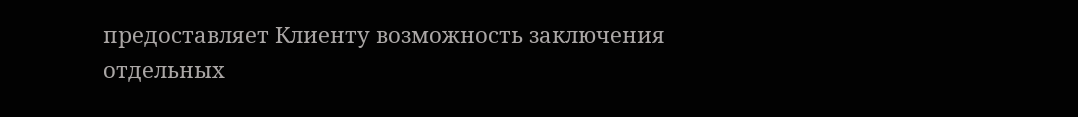предоставляет Клиенту возможность заключения отдельных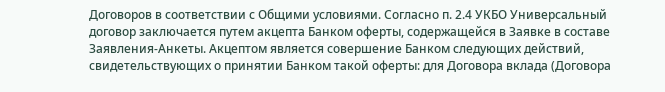Договоров в соответствии с Общими условиями. Согласно п. 2.4 УКБО Универсальный договор заключается путем акцепта Банком оферты, содержащейся в Заявке в составе Заявления-Анкеты. Акцептом является совершение Банком следующих действий, свидетельствующих о принятии Банком такой оферты: для Договора вклада (Договора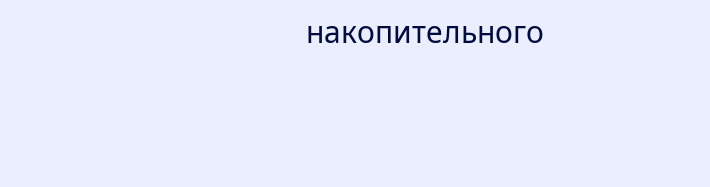накопительного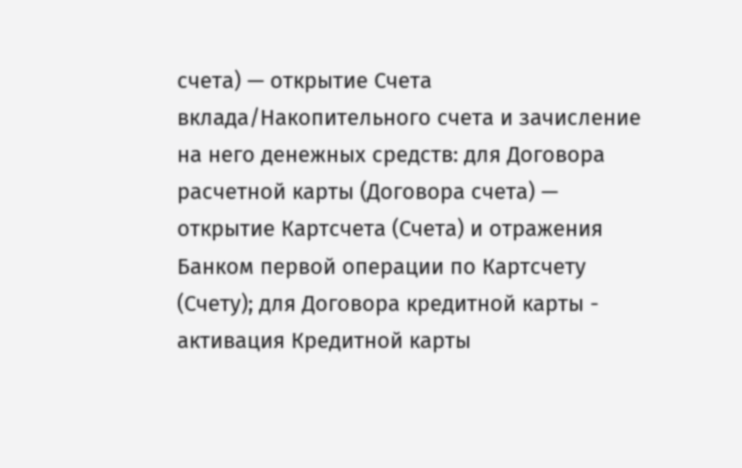счета) — открытие Счета вклада/Накопительного счета и зачисление на него денежных средств: для Договора расчетной карты (Договора счета) — открытие Картсчета (Счета) и отражения Банком первой операции по Картсчету (Счету); для Договора кредитной карты - активация Кредитной карты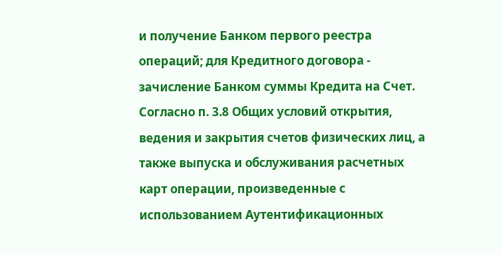и получение Банком первого реестра операций; для Кредитного договора - зачисление Банком суммы Кредита на Счет. Согласно п. 3.8 Общих условий открытия, ведения и закрытия счетов физических лиц, а также выпуска и обслуживания расчетных карт операции, произведенные с использованием Аутентификационных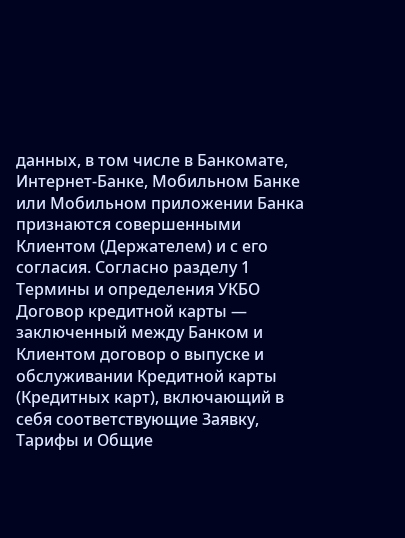данных, в том числе в Банкомате, Интернет-Банке, Мобильном Банке или Мобильном приложении Банка признаются совершенными Клиентом (Держателем) и с его согласия. Согласно разделу 1 Термины и определения УКБО Договор кредитной карты — заключенный между Банком и Клиентом договор о выпуске и обслуживании Кредитной карты (Кредитных карт), включающий в себя соответствующие Заявку, Тарифы и Общие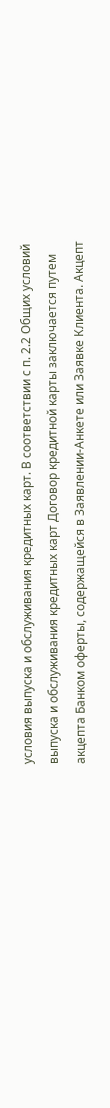условия выпуска и обслуживания кредитных карт. В соответствии с п. 2.2 Общих условий выпуска и обслуживания кредитных карт Договор кредитной карты заключается путем акцепта Банком оферты, содержащейся в Заявлении-Анкете или Заявке Клиента. Акцепт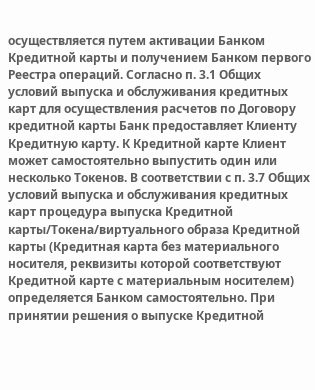осуществляется путем активации Банком Кредитной карты и получением Банком первого Реестра операций. Согласно п. 3.1 Общих условий выпуска и обслуживания кредитных карт для осуществления расчетов по Договору кредитной карты Банк предоставляет Клиенту Кредитную карту. К Кредитной карте Клиент может самостоятельно выпустить один или несколько Токенов. В соответствии с п. 3.7 Общих условий выпуска и обслуживания кредитных карт процедура выпуска Кредитной карты/Токена/виртуального образа Кредитной карты (Кредитная карта без материального носителя, реквизиты которой соответствуют Кредитной карте с материальным носителем) определяется Банком самостоятельно. При принятии решения о выпуске Кредитной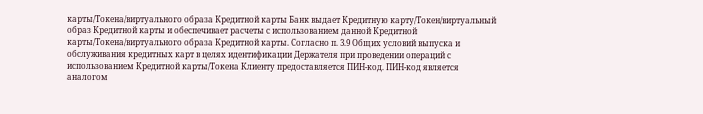карты/Токена/виртуального образа Кредитной карты Банк выдает Кредитную карту/Токен/виртуальный образ Кредитной карты и обеспечивает расчеты с использованием данной Кредитной карты/Токена/виртуального образа Кредитной карты. Согласно п. 3.9 Общих условий выпуска и обслуживания кредитных карт в целях идентификации Держателя при проведении операций с использованием Кредитной карты/Токена Клиенту предоставляется ПИН-код. ПИН-код является аналогом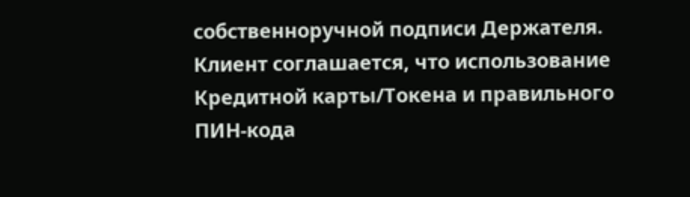собственноручной подписи Держателя. Клиент соглашается, что использование Кредитной карты/Токена и правильного ПИН-кода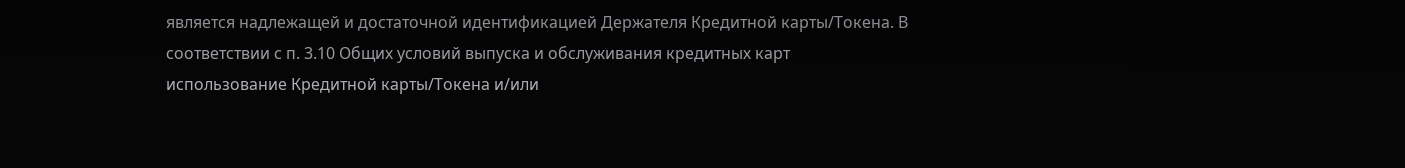является надлежащей и достаточной идентификацией Держателя Кредитной карты/Токена. В соответствии с п. 3.10 Общих условий выпуска и обслуживания кредитных карт использование Кредитной карты/Токена и/или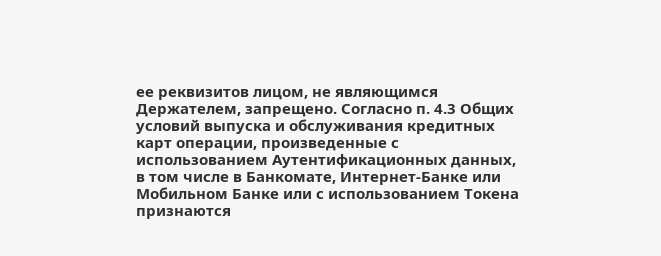ее реквизитов лицом, не являющимся Держателем, запрещено. Согласно п. 4.3 Общих условий выпуска и обслуживания кредитных карт операции, произведенные с использованием Аутентификационных данных, в том числе в Банкомате, Интернет-Банке или Мобильном Банке или с использованием Токена признаются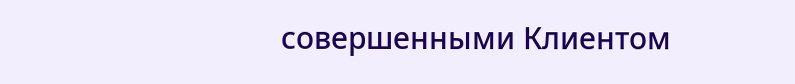совершенными Клиентом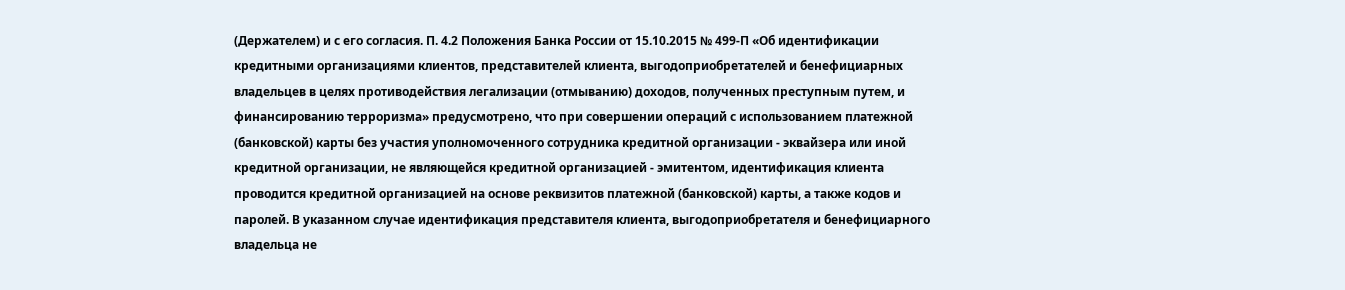(Держателем) и с его согласия. П. 4.2 Положения Банка России от 15.10.2015 № 499-П «Об идентификации кредитными организациями клиентов, представителей клиента, выгодоприобретателей и бенефициарных владельцев в целях противодействия легализации (отмыванию) доходов, полученных преступным путем, и финансированию терроризма» предусмотрено, что при совершении операций с использованием платежной (банковской) карты без участия уполномоченного сотрудника кредитной организации - эквайзера или иной кредитной организации, не являющейся кредитной организацией - эмитентом, идентификация клиента проводится кредитной организацией на основе реквизитов платежной (банковской) карты, а также кодов и паролей. В указанном случае идентификация представителя клиента, выгодоприобретателя и бенефициарного владельца не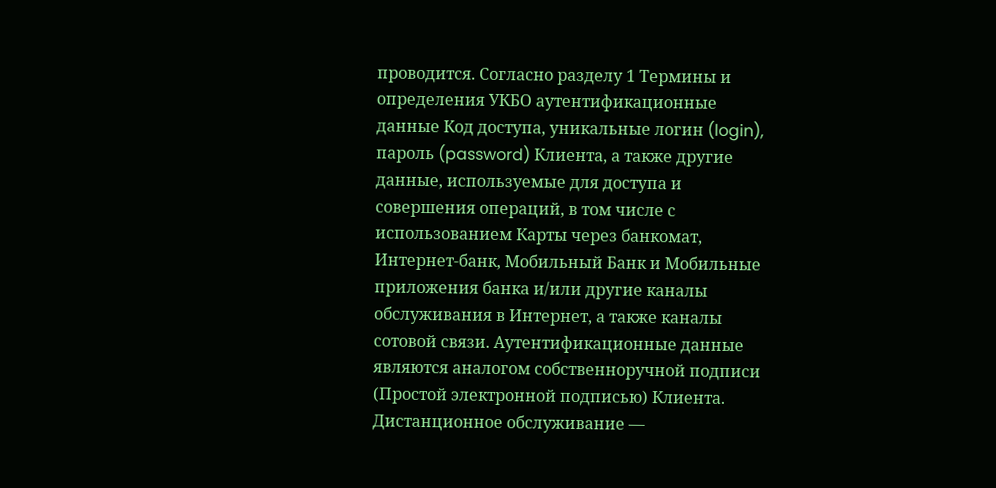проводится. Согласно разделу 1 Термины и определения УКБО аутентификационные данные Код доступа, уникальные логин (login), пароль (password) Клиента, а также другие данные, используемые для доступа и совершения операций, в том числе с использованием Карты через банкомат, Интернет-банк, Мобильный Банк и Мобильные приложения банка и/или другие каналы обслуживания в Интернет, а также каналы сотовой связи. Аутентификационные данные являются аналогом собственноручной подписи (Простой электронной подписью) Клиента. Дистанционное обслуживание —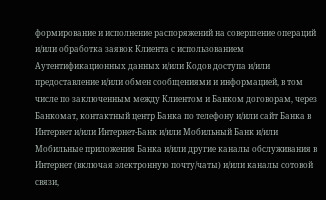формирование и исполнение распоряжений на совершение операций и/или обработка заявок Клиента с использованием Аутентификационных данных и/или Кодов доступа и/или предоставление и/или обмен сообщениями и информацией, в том числе по заключенным между Клиентом и Банком договорам, через Банкомат, контактный центр Банка по телефону и/или сайт Банка в Интернет и/или Интернет-Банк и/или Мобильный Банк и/или Мобильные приложения Банка и/или другие каналы обслуживания в Интернет (включая электронную почту/чаты) и/или каналы сотовой связи,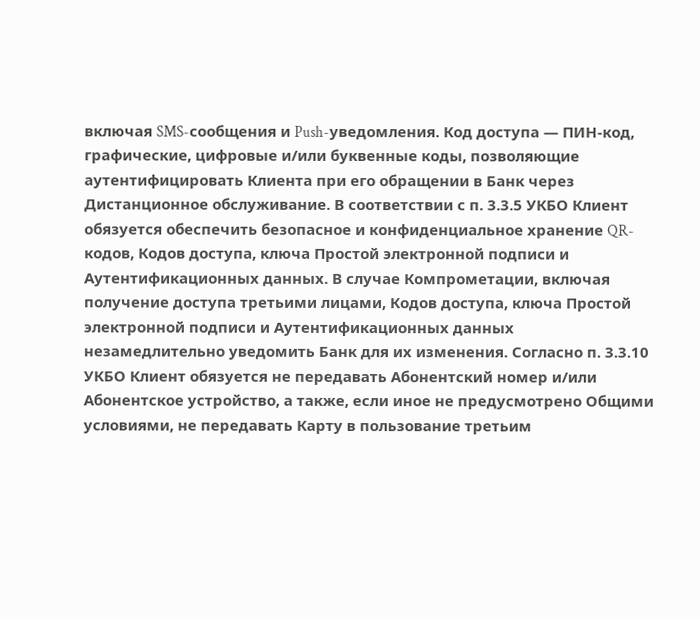включая SMS-сообщения и Push-уведомления. Код доступа — ПИН-код, графические, цифровые и/или буквенные коды, позволяющие аутентифицировать Клиента при его обращении в Банк через Дистанционное обслуживание. В соответствии с п. 3.3.5 УКБО Клиент обязуется обеспечить безопасное и конфиденциальное хранение QR-кодов, Кодов доступа, ключа Простой электронной подписи и Аутентификационных данных. В случае Компрометации, включая получение доступа третьими лицами, Кодов доступа, ключа Простой электронной подписи и Аутентификационных данных незамедлительно уведомить Банк для их изменения. Согласно п. 3.3.10 УКБО Клиент обязуется не передавать Абонентский номер и/или Абонентское устройство, а также, если иное не предусмотрено Общими условиями, не передавать Карту в пользование третьим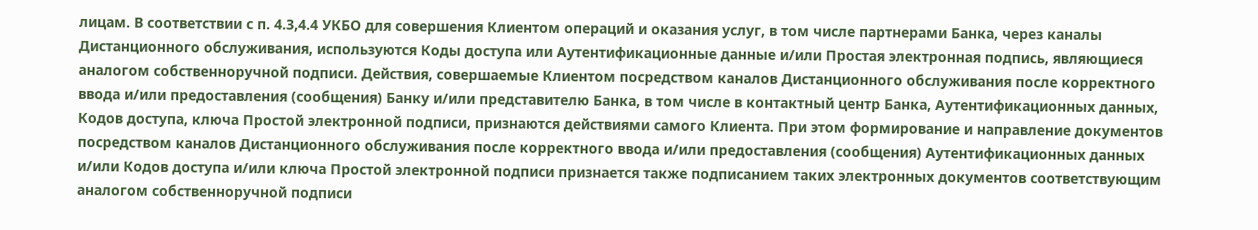лицам. В соответствии с п. 4.3,4.4 УКБО для совершения Клиентом операций и оказания услуг, в том числе партнерами Банка, через каналы Дистанционного обслуживания, используются Коды доступа или Аутентификационные данные и/или Простая электронная подпись, являющиеся аналогом собственноручной подписи. Действия, совершаемые Клиентом посредством каналов Дистанционного обслуживания после корректного ввода и/или предоставления (сообщения) Банку и/или представителю Банка, в том числе в контактный центр Банка, Аутентификационных данных, Кодов доступа, ключа Простой электронной подписи, признаются действиями самого Клиента. При этом формирование и направление документов посредством каналов Дистанционного обслуживания после корректного ввода и/или предоставления (сообщения) Аутентификационных данных и/или Кодов доступа и/или ключа Простой электронной подписи признается также подписанием таких электронных документов соответствующим аналогом собственноручной подписи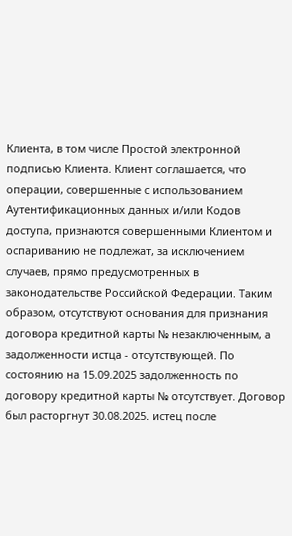Клиента, в том числе Простой электронной подписью Клиента. Клиент соглашается, что операции, совершенные с использованием Аутентификационных данных и/или Кодов доступа, признаются совершенными Клиентом и оспариванию не подлежат, за исключением случаев, прямо предусмотренных в законодательстве Российской Федерации. Таким образом, отсутствуют основания для признания договора кредитной карты № незаключенным, а задолженности истца - отсутствующей. По состоянию на 15.09.2025 задолженность по договору кредитной карты № отсутствует. Договор был расторгнут 30.08.2025. истец после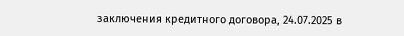заключения кредитного договора, 24.07.2025 в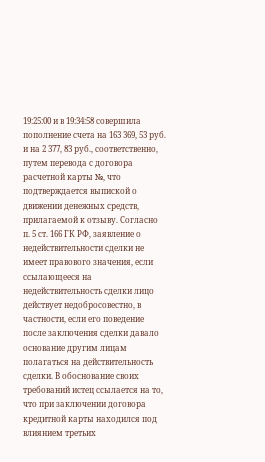19:25:00 и в 19:34:58 совершила пополнение счета на 163 369, 53 руб. и на 2 377, 83 руб., соответственно, путем перевода с договора расчетной карты №, что подтверждается выпиской о движении денежных средств, прилагаемой к отзыву. Согласно п. 5 ст. 166 ГК РФ, заявление о недействительности сделки не имеет правового значения, если ссылающееся на недействительность сделки лицо действует недобросовестно, в частности, если его поведение после заключения сделки давало основание другим лицам полагаться на действительность сделки. В обоснование своих требований истец ссылается на то, что при заключении договора кредитной карты находился под влиянием третьих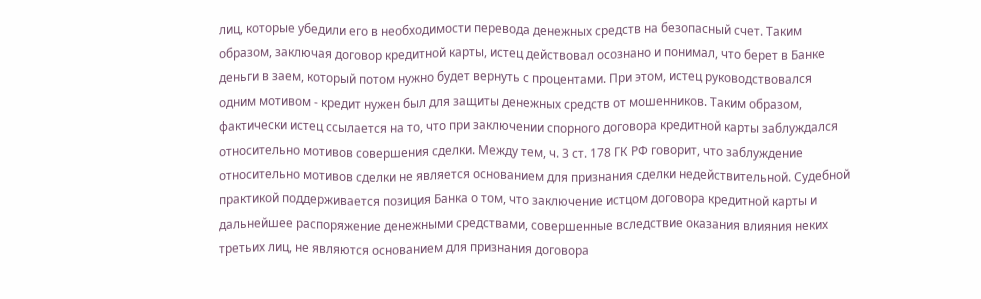лиц, которые убедили его в необходимости перевода денежных средств на безопасный счет. Таким образом, заключая договор кредитной карты, истец действовал осознано и понимал, что берет в Банке деньги в заем, который потом нужно будет вернуть с процентами. При этом, истец руководствовался одним мотивом - кредит нужен был для защиты денежных средств от мошенников. Таким образом, фактически истец ссылается на то, что при заключении спорного договора кредитной карты заблуждался относительно мотивов совершения сделки. Между тем, ч. 3 ст. 178 ГК РФ говорит, что заблуждение относительно мотивов сделки не является основанием для признания сделки недействительной. Судебной практикой поддерживается позиция Банка о том, что заключение истцом договора кредитной карты и дальнейшее распоряжение денежными средствами, совершенные вследствие оказания влияния неких третьих лиц, не являются основанием для признания договора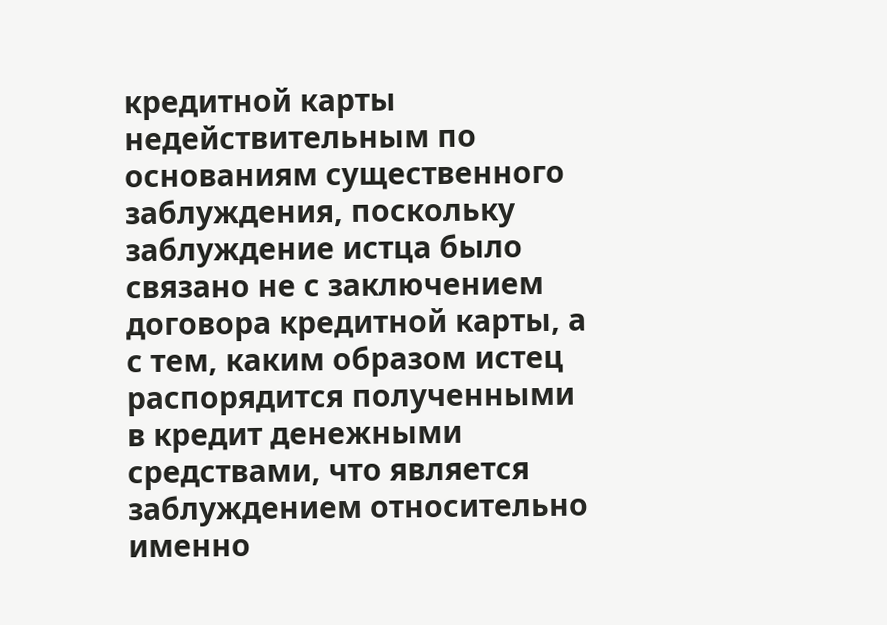кредитной карты недействительным по основаниям существенного заблуждения, поскольку заблуждение истца было связано не с заключением договора кредитной карты, а с тем, каким образом истец распорядится полученными в кредит денежными средствами, что является заблуждением относительно именно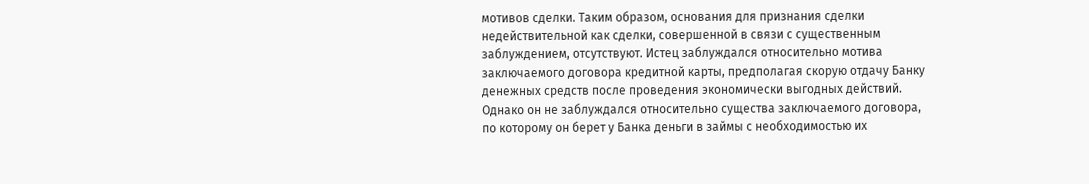мотивов сделки. Таким образом, основания для признания сделки недействительной как сделки, совершенной в связи с существенным заблуждением, отсутствуют. Истец заблуждался относительно мотива заключаемого договора кредитной карты, предполагая скорую отдачу Банку денежных средств после проведения экономически выгодных действий. Однако он не заблуждался относительно существа заключаемого договора, по которому он берет у Банка деньги в займы с необходимостью их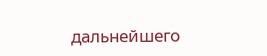дальнейшего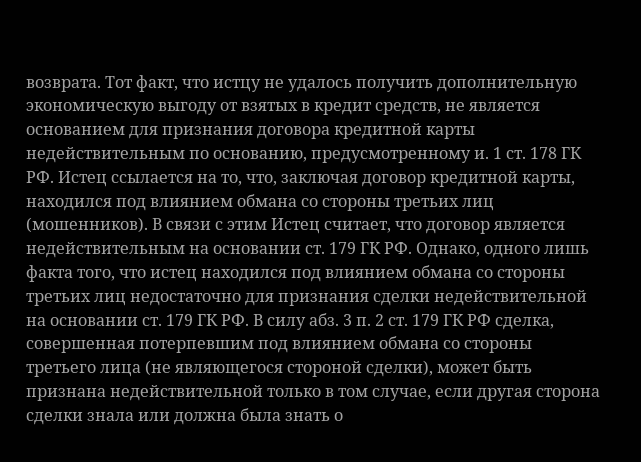возврата. Тот факт, что истцу не удалось получить дополнительную экономическую выгоду от взятых в кредит средств, не является основанием для признания договора кредитной карты недействительным по основанию, предусмотренному и. 1 ст. 178 ГК РФ. Истец ссылается на то, что, заключая договор кредитной карты, находился под влиянием обмана со стороны третьих лиц (мошенников). В связи с этим Истец считает, что договор является недействительным на основании ст. 179 ГК РФ. Однако, одного лишь факта того, что истец находился под влиянием обмана со стороны третьих лиц недостаточно для признания сделки недействительной на основании ст. 179 ГК РФ. В силу абз. 3 п. 2 ст. 179 ГК РФ сделка, совершенная потерпевшим под влиянием обмана со стороны третьего лица (не являющегося стороной сделки), может быть признана недействительной только в том случае, если другая сторона сделки знала или должна была знать о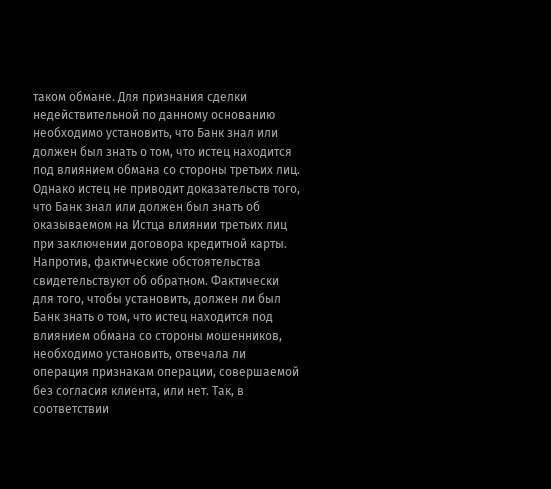таком обмане. Для признания сделки недействительной по данному основанию необходимо установить, что Банк знал или должен был знать о том, что истец находится под влиянием обмана со стороны третьих лиц. Однако истец не приводит доказательств того, что Банк знал или должен был знать об оказываемом на Истца влиянии третьих лиц при заключении договора кредитной карты. Напротив, фактические обстоятельства свидетельствуют об обратном. Фактически для того, чтобы установить, должен ли был Банк знать о том, что истец находится под влиянием обмана со стороны мошенников, необходимо установить, отвечала ли операция признакам операции, совершаемой без согласия клиента, или нет. Так, в соответствии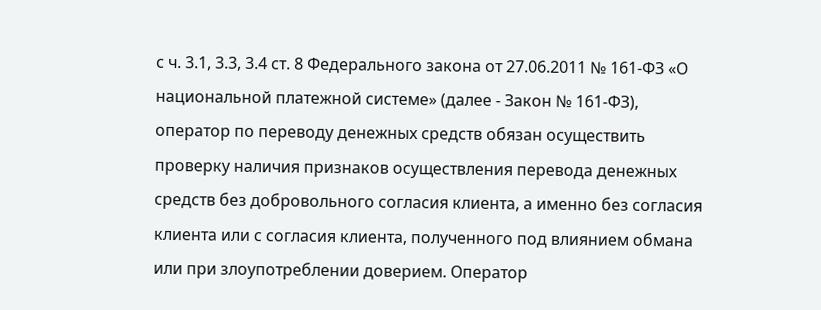с ч. 3.1, 3.3, 3.4 ст. 8 Федерального закона от 27.06.2011 № 161-ФЗ «О национальной платежной системе» (далее - Закон № 161-ФЗ), оператор по переводу денежных средств обязан осуществить проверку наличия признаков осуществления перевода денежных средств без добровольного согласия клиента, а именно без согласия клиента или с согласия клиента, полученного под влиянием обмана или при злоупотреблении доверием. Оператор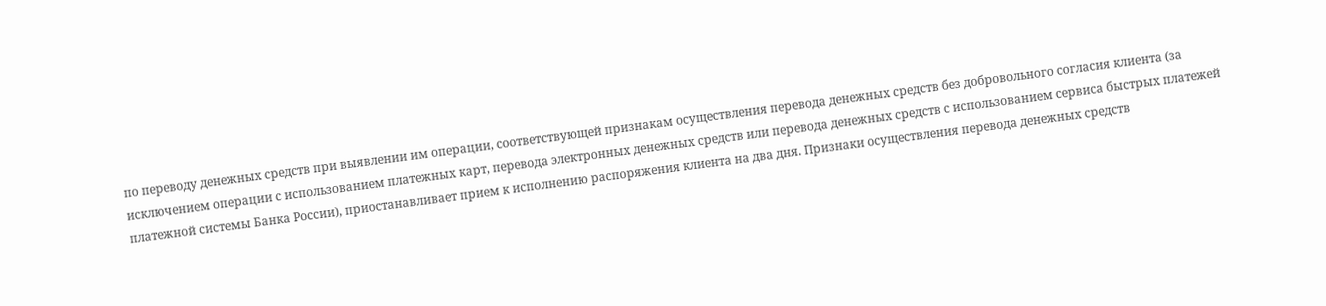по переводу денежных средств при выявлении им операции, соответствующей признакам осуществления перевода денежных средств без добровольного согласия клиента (за исключением операции с использованием платежных карт, перевода электронных денежных средств или перевода денежных средств с использованием сервиса быстрых платежей платежной системы Банка России), приостанавливает прием к исполнению распоряжения клиента на два дня. Признаки осуществления перевода денежных средств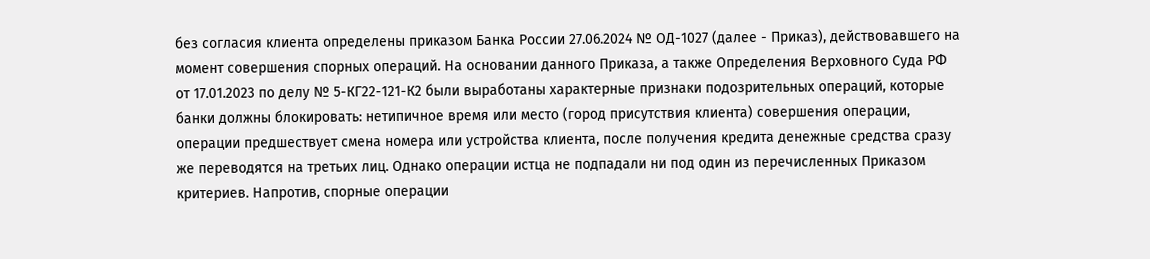без согласия клиента определены приказом Банка России 27.06.2024 № ОД-1027 (далее - Приказ), действовавшего на момент совершения спорных операций. На основании данного Приказа, а также Определения Верховного Суда РФ от 17.01.2023 по делу № 5-КГ22-121-К2 были выработаны характерные признаки подозрительных операций, которые банки должны блокировать: нетипичное время или место (город присутствия клиента) совершения операции, операции предшествует смена номера или устройства клиента, после получения кредита денежные средства сразу же переводятся на третьих лиц. Однако операции истца не подпадали ни под один из перечисленных Приказом критериев. Напротив, спорные операции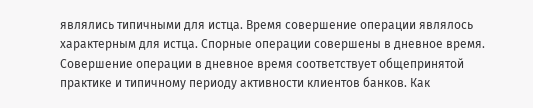являлись типичными для истца. Время совершение операции являлось характерным для истца. Спорные операции совершены в дневное время. Совершение операции в дневное время соответствует общепринятой практике и типичному периоду активности клиентов банков. Как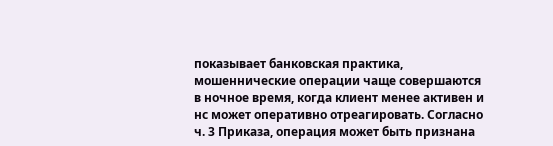показывает банковская практика, мошеннические операции чаще совершаются в ночное время, когда клиент менее активен и нс может оперативно отреагировать. Согласно ч. 3 Приказа, операция может быть признана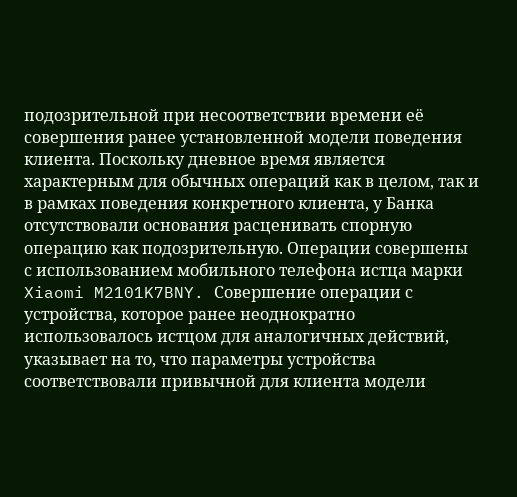подозрительной при несоответствии времени её совершения ранее установленной модели поведения клиента. Поскольку дневное время является характерным для обычных операций как в целом, так и в рамках поведения конкретного клиента, у Банка отсутствовали основания расценивать спорную операцию как подозрительную. Операции совершены с использованием мобильного телефона истца марки Xiaomi M2101K7BNY. Совершение операции с устройства, которое ранее неоднократно использовалось истцом для аналогичных действий, указывает на то, что параметры устройства соответствовали привычной для клиента модели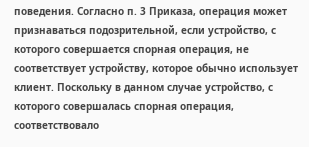поведения. Согласно п. 3 Приказа, операция может признаваться подозрительной, если устройство, с которого совершается спорная операция, не соответствует устройству, которое обычно использует клиент. Поскольку в данном случае устройство, с которого совершалась спорная операция, соответствовало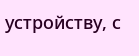устройству, с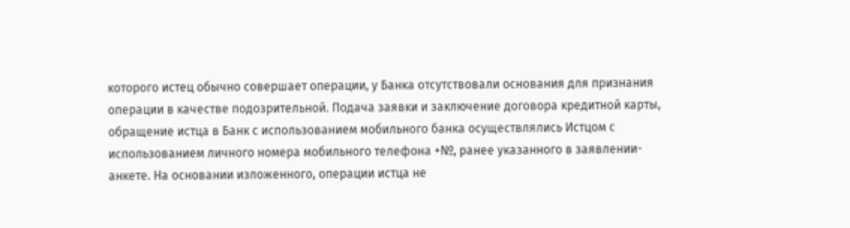которого истец обычно совершает операции, у Банка отсутствовали основания для признания операции в качестве подозрительной. Подача заявки и заключение договора кредитной карты, обращение истца в Банк с использованием мобильного банка осуществлялись Истцом с использованием личного номера мобильного телефона +№, ранее указанного в заявлении-анкете. На основании изложенного, операции истца не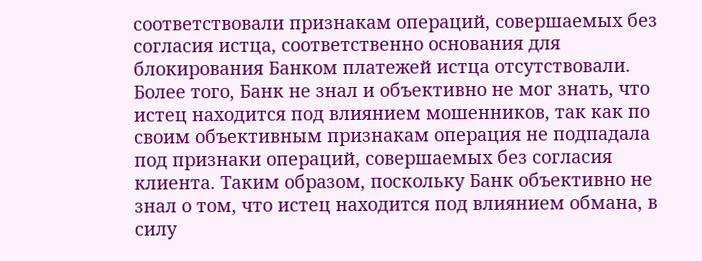соответствовали признакам операций, совершаемых без согласия истца, соответственно основания для блокирования Банком платежей истца отсутствовали. Более того, Банк не знал и объективно не мог знать, что истец находится под влиянием мошенников, так как по своим объективным признакам операция не подпадала под признаки операций, совершаемых без согласия клиента. Таким образом, поскольку Банк объективно не знал о том, что истец находится под влиянием обмана, в силу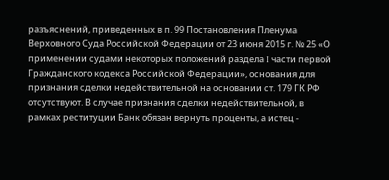разъяснений, приведенных в п. 99 Постановления Пленума Верховного Суда Российской Федерации от 23 июня 2015 г. № 25 «О применении судами некоторых положений раздела I части первой Гражданского кодекса Российской Федерации», основания для признания сделки недействительной на основании ст. 179 ГК РФ отсутствуют. В случае признания сделки недействительной, в рамках реституции Банк обязан вернуть проценты, а истец -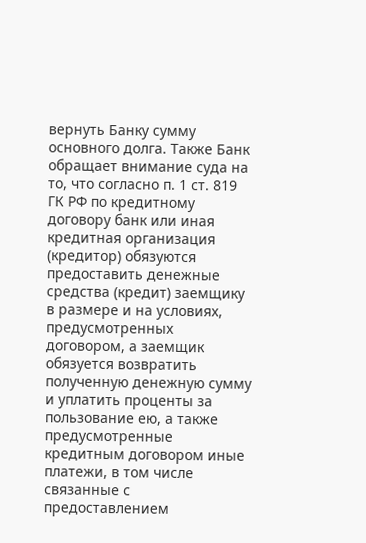вернуть Банку сумму основного долга. Также Банк обращает внимание суда на то, что согласно п. 1 ст. 819 ГК РФ по кредитному договору банк или иная кредитная организация (кредитор) обязуются предоставить денежные средства (кредит) заемщику в размере и на условиях, предусмотренных договором, а заемщик обязуется возвратить полученную денежную сумму и уплатить проценты за пользование ею, а также предусмотренные кредитным договором иные платежи, в том числе связанные с предоставлением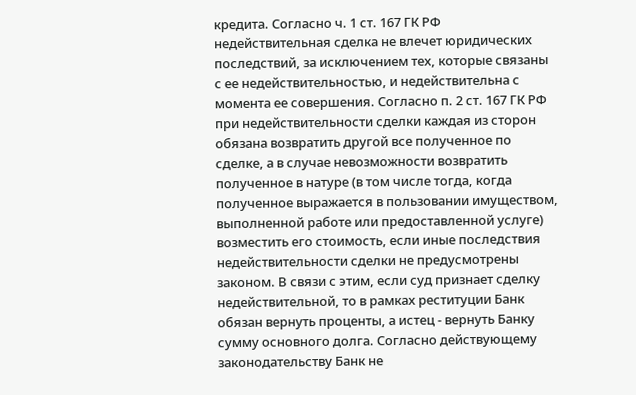кредита. Согласно ч. 1 ст. 167 ГК РФ недействительная сделка не влечет юридических последствий, за исключением тех, которые связаны с ее недействительностью, и недействительна с момента ее совершения. Согласно п. 2 ст. 167 ГК РФ при недействительности сделки каждая из сторон обязана возвратить другой все полученное по сделке, а в случае невозможности возвратить полученное в натуре (в том числе тогда, когда полученное выражается в пользовании имуществом, выполненной работе или предоставленной услуге) возместить его стоимость, если иные последствия недействительности сделки не предусмотрены законом. В связи с этим, если суд признает сделку недействительной, то в рамках реституции Банк обязан вернуть проценты, а истец - вернуть Банку сумму основного долга. Согласно действующему законодательству Банк не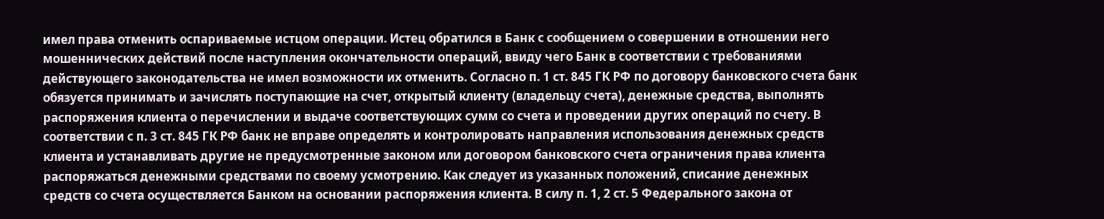имел права отменить оспариваемые истцом операции. Истец обратился в Банк с сообщением о совершении в отношении него мошеннических действий после наступления окончательности операций, ввиду чего Банк в соответствии с требованиями действующего законодательства не имел возможности их отменить. Согласно п. 1 ст. 845 ГК РФ по договору банковского счета банк обязуется принимать и зачислять поступающие на счет, открытый клиенту (владельцу счета), денежные средства, выполнять распоряжения клиента о перечислении и выдаче соответствующих сумм со счета и проведении других операций по счету. В соответствии с п. 3 ст. 845 ГК РФ банк не вправе определять и контролировать направления использования денежных средств клиента и устанавливать другие не предусмотренные законом или договором банковского счета ограничения права клиента распоряжаться денежными средствами по своему усмотрению. Как следует из указанных положений, списание денежных средств со счета осуществляется Банком на основании распоряжения клиента. В силу п. 1, 2 ст. 5 Федерального закона от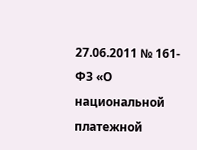27.06.2011 № 161-ФЗ «О национальной платежной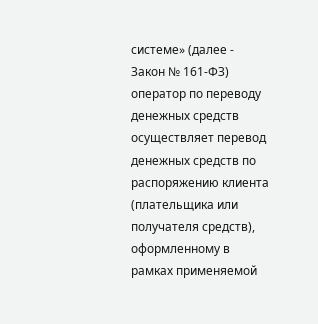системе» (далее - Закон № 161-ФЗ) оператор по переводу денежных средств осуществляет перевод денежных средств по распоряжению клиента (плательщика или получателя средств), оформленному в рамках применяемой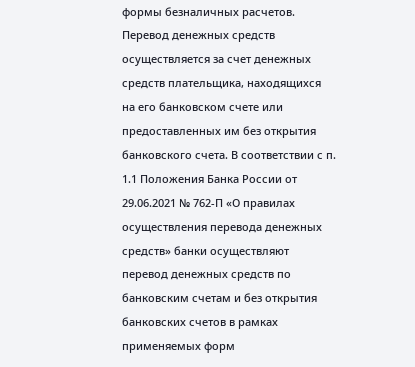формы безналичных расчетов. Перевод денежных средств осуществляется за счет денежных средств плательщика, находящихся на его банковском счете или предоставленных им без открытия банковского счета. В соответствии с п. 1.1 Положения Банка России от 29.06.2021 № 762-П «О правилах осуществления перевода денежных средств» банки осуществляют перевод денежных средств по банковским счетам и без открытия банковских счетов в рамках применяемых форм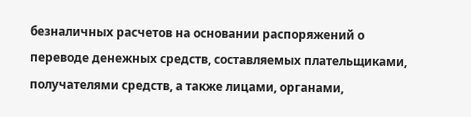безналичных расчетов на основании распоряжений о переводе денежных средств, составляемых плательщиками, получателями средств, а также лицами, органами,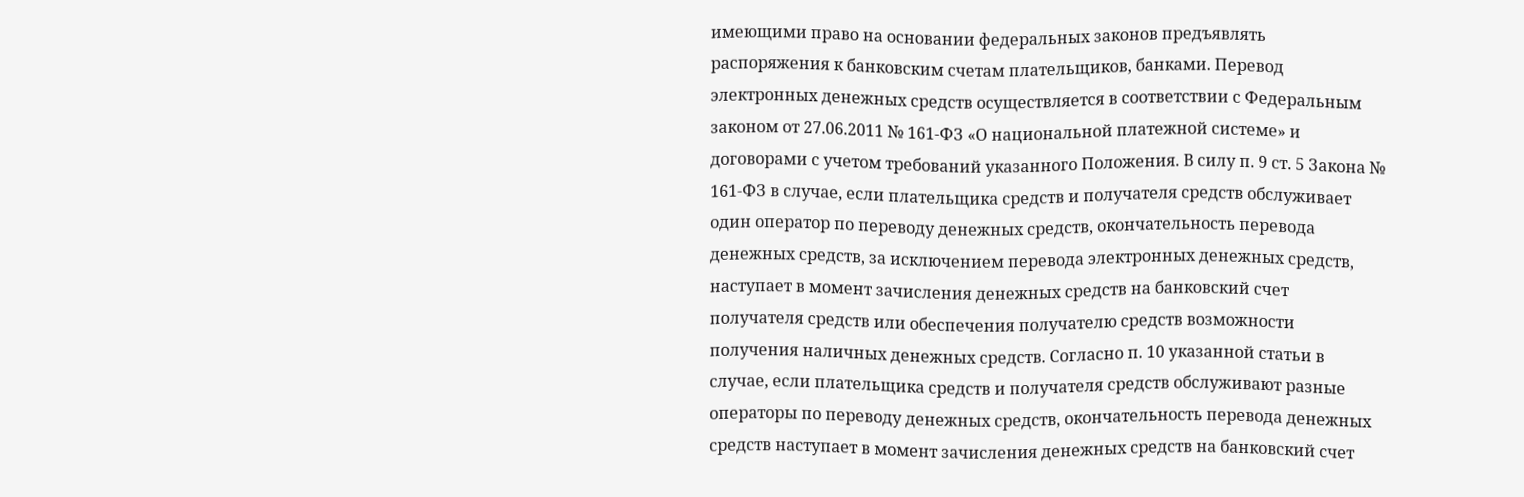имеющими право на основании федеральных законов предъявлять распоряжения к банковским счетам плательщиков, банками. Перевод электронных денежных средств осуществляется в соответствии с Федеральным законом от 27.06.2011 № 161-ФЗ «О национальной платежной системе» и договорами с учетом требований указанного Положения. В силу п. 9 ст. 5 Закона № 161-ФЗ в случае, если плательщика средств и получателя средств обслуживает один оператор по переводу денежных средств, окончательность перевода денежных средств, за исключением перевода электронных денежных средств, наступает в момент зачисления денежных средств на банковский счет получателя средств или обеспечения получателю средств возможности получения наличных денежных средств. Согласно п. 10 указанной статьи в случае, если плательщика средств и получателя средств обслуживают разные операторы по переводу денежных средств, окончательность перевода денежных средств наступает в момент зачисления денежных средств на банковский счет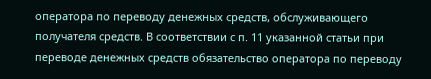оператора по переводу денежных средств, обслуживающего получателя средств. В соответствии с п. 11 указанной статьи при переводе денежных средств обязательство оператора по переводу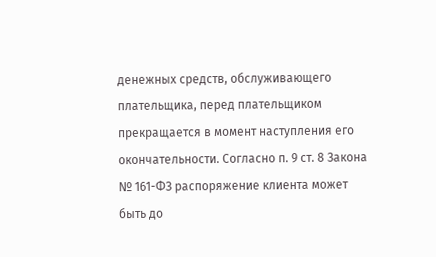денежных средств, обслуживающего плательщика, перед плательщиком прекращается в момент наступления его окончательности. Согласно п. 9 ст. 8 Закона № 161-ФЗ распоряжение клиента может быть до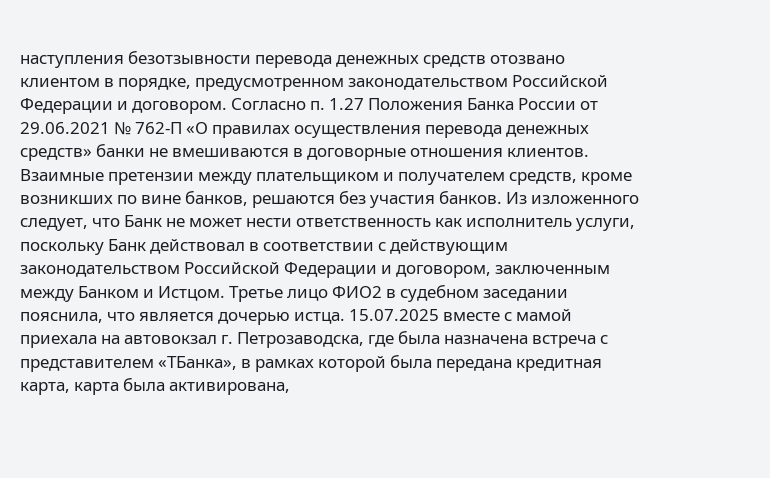наступления безотзывности перевода денежных средств отозвано клиентом в порядке, предусмотренном законодательством Российской Федерации и договором. Согласно п. 1.27 Положения Банка России от 29.06.2021 № 762-П «О правилах осуществления перевода денежных средств» банки не вмешиваются в договорные отношения клиентов. Взаимные претензии между плательщиком и получателем средств, кроме возникших по вине банков, решаются без участия банков. Из изложенного следует, что Банк не может нести ответственность как исполнитель услуги, поскольку Банк действовал в соответствии с действующим законодательством Российской Федерации и договором, заключенным между Банком и Истцом. Третье лицо ФИО2 в судебном заседании пояснила, что является дочерью истца. 15.07.2025 вместе с мамой приехала на автовокзал г. Петрозаводска, где была назначена встреча с представителем «ТБанка», в рамках которой была передана кредитная карта, карта была активирована,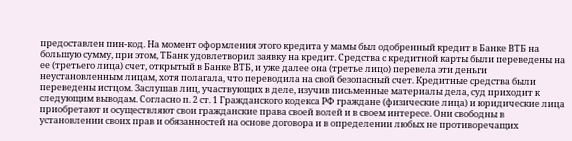предоставлен пин-код. На момент оформления этого кредита у мамы был одобренный кредит в Банке ВТБ на большую сумму, при этом, ТБанк удовлетворил заявку на кредит. Средства с кредитной карты были переведены на ее (третьего лица) счет, открытый в Банке ВТБ, и уже далее она (третье лицо) перевела эти деньги неустановленным лицам, хотя полагала, что переводила на свой безопасный счет. Кредитные средства были переведены истцом. Заслушав лиц, участвующих в деле, изучив письменные материалы дела, суд приходит к следующим выводам. Согласно п. 2 ст. 1 Гражданского кодекса РФ граждане (физические лица) и юридические лица приобретают и осуществляют свои гражданские права своей волей и в своем интересе. Они свободны в установлении своих прав и обязанностей на основе договора и в определении любых не противоречащих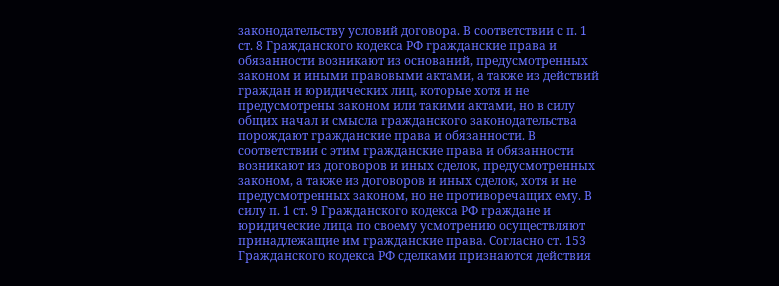законодательству условий договора. В соответствии с п. 1 ст. 8 Гражданского кодекса РФ гражданские права и обязанности возникают из оснований, предусмотренных законом и иными правовыми актами, а также из действий граждан и юридических лиц, которые хотя и не предусмотрены законом или такими актами, но в силу общих начал и смысла гражданского законодательства порождают гражданские права и обязанности. В соответствии с этим гражданские права и обязанности возникают из договоров и иных сделок, предусмотренных законом, а также из договоров и иных сделок, хотя и не предусмотренных законом, но не противоречащих ему. В силу п. 1 ст. 9 Гражданского кодекса РФ граждане и юридические лица по своему усмотрению осуществляют принадлежащие им гражданские права. Согласно ст. 153 Гражданского кодекса РФ сделками признаются действия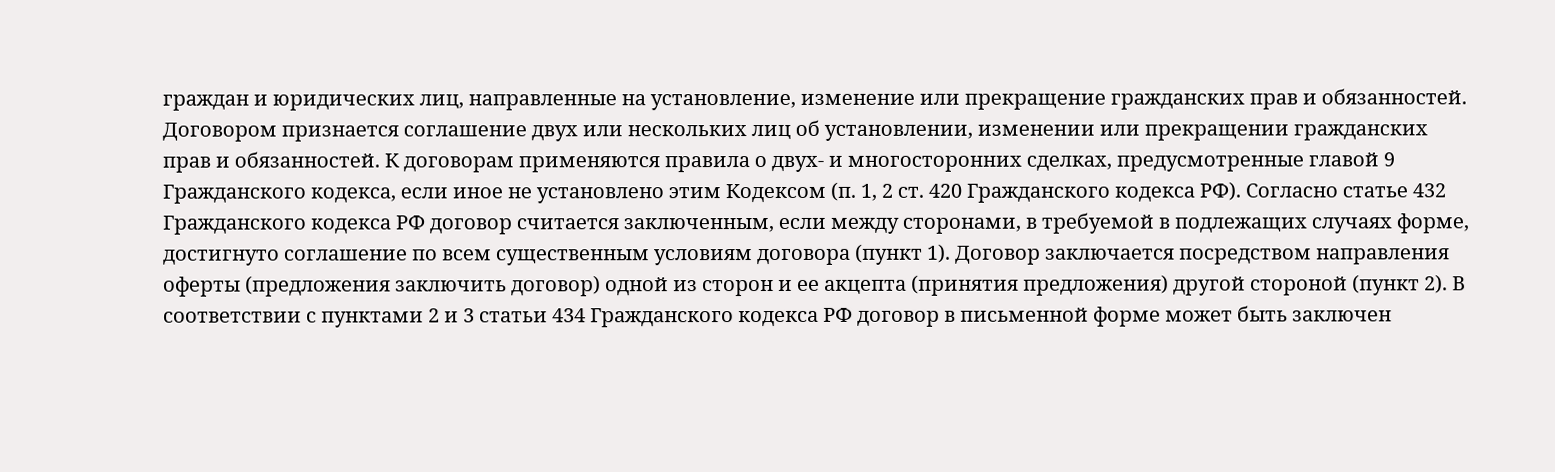граждан и юридических лиц, направленные на установление, изменение или прекращение гражданских прав и обязанностей. Договором признается соглашение двух или нескольких лиц об установлении, изменении или прекращении гражданских прав и обязанностей. К договорам применяются правила о двух- и многосторонних сделках, предусмотренные главой 9 Гражданского кодекса, если иное не установлено этим Кодексом (п. 1, 2 ст. 420 Гражданского кодекса РФ). Согласно статье 432 Гражданского кодекса РФ договор считается заключенным, если между сторонами, в требуемой в подлежащих случаях форме, достигнуто соглашение по всем существенным условиям договора (пункт 1). Договор заключается посредством направления оферты (предложения заключить договор) одной из сторон и ее акцепта (принятия предложения) другой стороной (пункт 2). В соответствии с пунктами 2 и 3 статьи 434 Гражданского кодекса РФ договор в письменной форме может быть заключен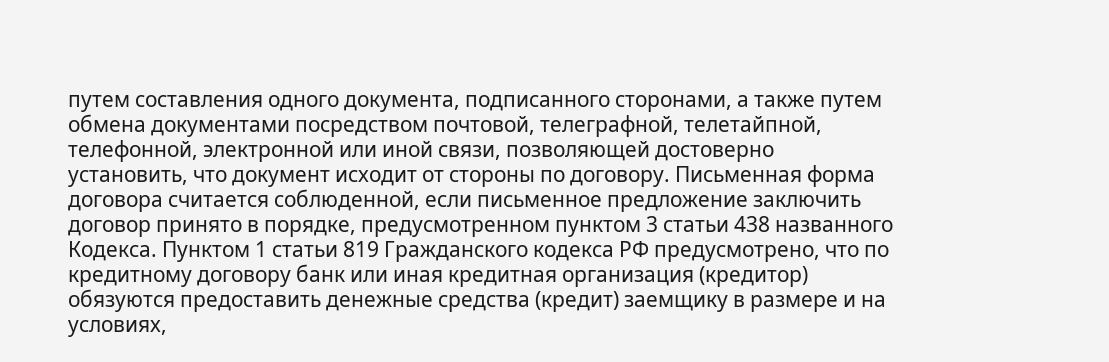путем составления одного документа, подписанного сторонами, а также путем обмена документами посредством почтовой, телеграфной, телетайпной, телефонной, электронной или иной связи, позволяющей достоверно установить, что документ исходит от стороны по договору. Письменная форма договора считается соблюденной, если письменное предложение заключить договор принято в порядке, предусмотренном пунктом 3 статьи 438 названного Кодекса. Пунктом 1 статьи 819 Гражданского кодекса РФ предусмотрено, что по кредитному договору банк или иная кредитная организация (кредитор) обязуются предоставить денежные средства (кредит) заемщику в размере и на условиях,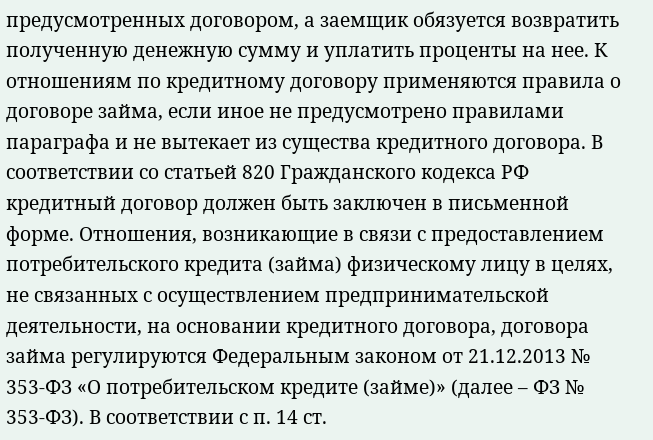предусмотренных договором, а заемщик обязуется возвратить полученную денежную сумму и уплатить проценты на нее. К отношениям по кредитному договору применяются правила о договоре займа, если иное не предусмотрено правилами параграфа и не вытекает из существа кредитного договора. В соответствии со статьей 820 Гражданского кодекса РФ кредитный договор должен быть заключен в письменной форме. Отношения, возникающие в связи с предоставлением потребительского кредита (займа) физическому лицу в целях, не связанных с осуществлением предпринимательской деятельности, на основании кредитного договора, договора займа регулируются Федеральным законом от 21.12.2013 № 353-ФЗ «О потребительском кредите (займе)» (далее – ФЗ № 353-ФЗ). В соответствии с п. 14 ст.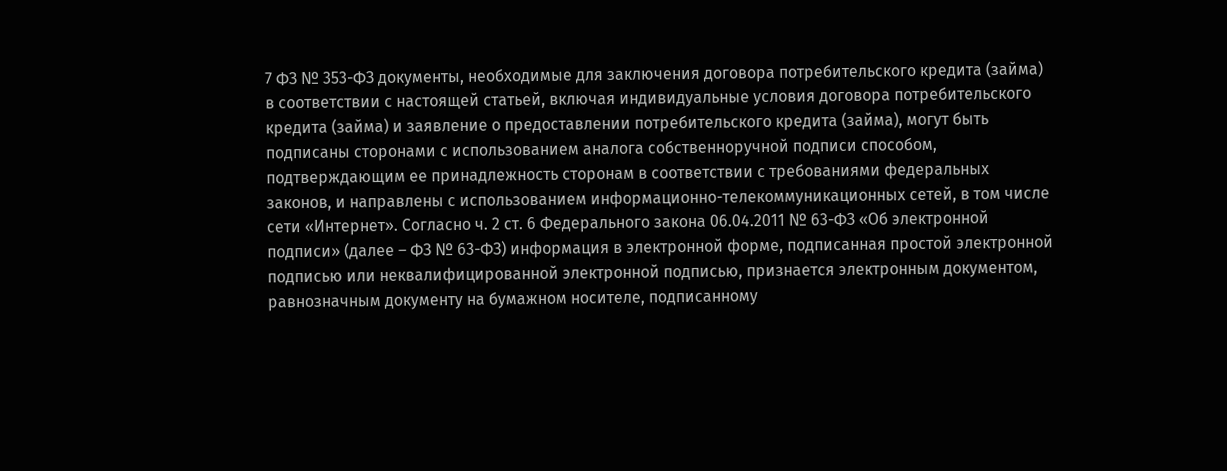7 ФЗ № 353-ФЗ документы, необходимые для заключения договора потребительского кредита (займа) в соответствии с настоящей статьей, включая индивидуальные условия договора потребительского кредита (займа) и заявление о предоставлении потребительского кредита (займа), могут быть подписаны сторонами с использованием аналога собственноручной подписи способом, подтверждающим ее принадлежность сторонам в соответствии с требованиями федеральных законов, и направлены с использованием информационно-телекоммуникационных сетей, в том числе сети «Интернет». Согласно ч. 2 ст. 6 Федерального закона 06.04.2011 № 63-ФЗ «Об электронной подписи» (далее – ФЗ № 63-ФЗ) информация в электронной форме, подписанная простой электронной подписью или неквалифицированной электронной подписью, признается электронным документом, равнозначным документу на бумажном носителе, подписанному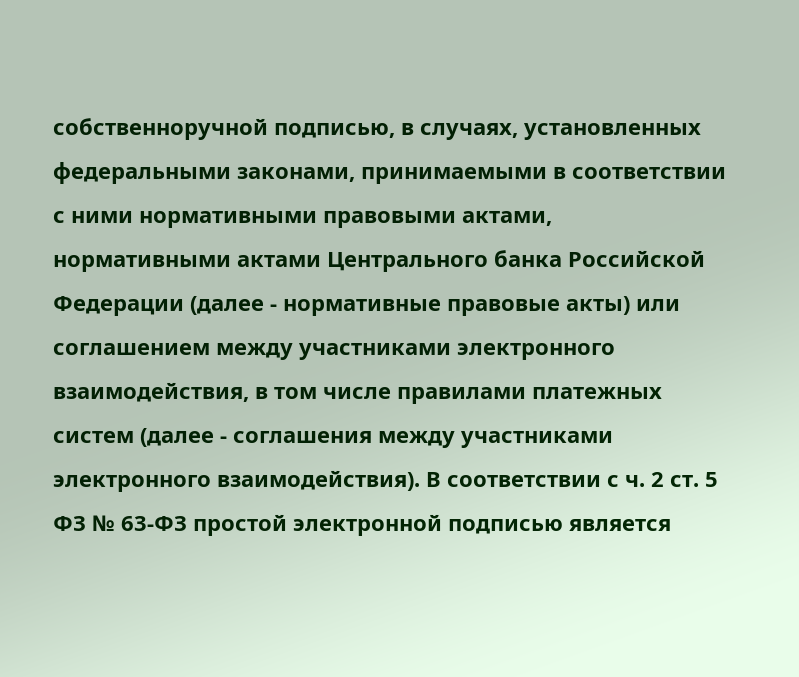собственноручной подписью, в случаях, установленных федеральными законами, принимаемыми в соответствии с ними нормативными правовыми актами, нормативными актами Центрального банка Российской Федерации (далее - нормативные правовые акты) или соглашением между участниками электронного взаимодействия, в том числе правилами платежных систем (далее - соглашения между участниками электронного взаимодействия). В соответствии с ч. 2 ст. 5 ФЗ № 63-ФЗ простой электронной подписью является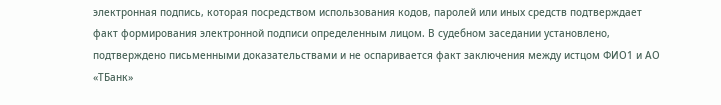электронная подпись, которая посредством использования кодов, паролей или иных средств подтверждает факт формирования электронной подписи определенным лицом. В судебном заседании установлено, подтверждено письменными доказательствами и не оспаривается факт заключения между истцом ФИО1 и АО «ТБанк»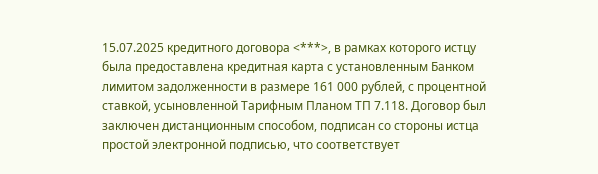15.07.2025 кредитного договора <***>, в рамках которого истцу была предоставлена кредитная карта с установленным Банком лимитом задолженности в размере 161 000 рублей, с процентной ставкой, усыновленной Тарифным Планом ТП 7.118. Договор был заключен дистанционным способом, подписан со стороны истца простой электронной подписью, что соответствует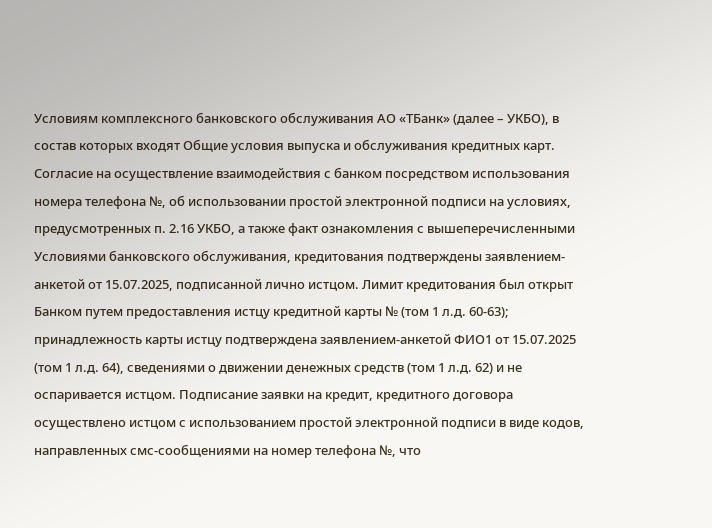Условиям комплексного банковского обслуживания АО «ТБанк» (далее – УКБО), в состав которых входят Общие условия выпуска и обслуживания кредитных карт. Согласие на осуществление взаимодействия с банком посредством использования номера телефона №, об использовании простой электронной подписи на условиях, предусмотренных п. 2.16 УКБО, а также факт ознакомления с вышеперечисленными Условиями банковского обслуживания, кредитования подтверждены заявлением-анкетой от 15.07.2025, подписанной лично истцом. Лимит кредитования был открыт Банком путем предоставления истцу кредитной карты № (том 1 л.д. 60-63); принадлежность карты истцу подтверждена заявлением-анкетой ФИО1 от 15.07.2025 (том 1 л.д. 64), сведениями о движении денежных средств (том 1 л.д. 62) и не оспаривается истцом. Подписание заявки на кредит, кредитного договора осуществлено истцом с использованием простой электронной подписи в виде кодов, направленных смс-сообщениями на номер телефона №, что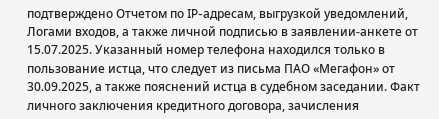подтверждено Отчетом по IP-адресам, выгрузкой уведомлений, Логами входов, а также личной подписью в заявлении-анкете от 15.07.2025. Указанный номер телефона находился только в пользование истца, что следует из письма ПАО «Мегафон» от 30.09.2025, а также пояснений истца в судебном заседании. Факт личного заключения кредитного договора, зачисления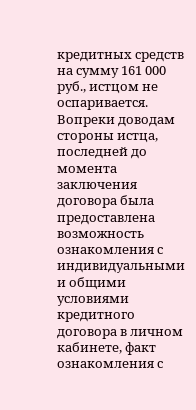кредитных средств на сумму 161 000 руб., истцом не оспаривается. Вопреки доводам стороны истца, последней до момента заключения договора была предоставлена возможность ознакомления с индивидуальными и общими условиями кредитного договора в личном кабинете, факт ознакомления с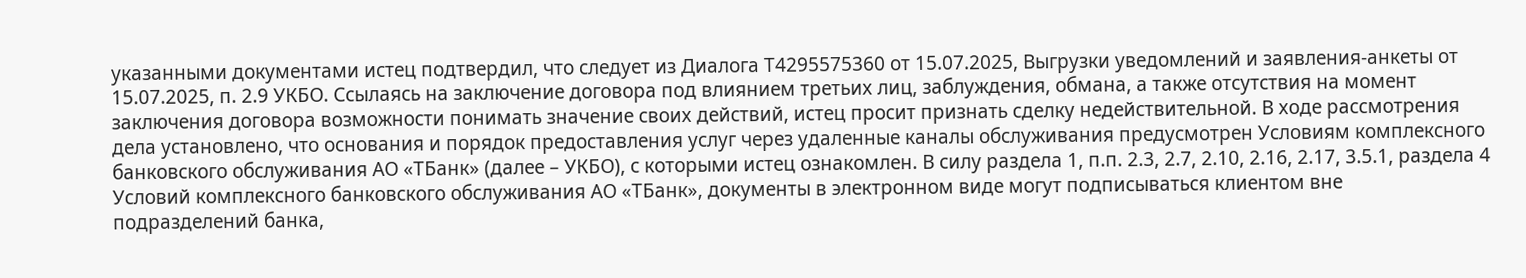указанными документами истец подтвердил, что следует из Диалога Т4295575360 от 15.07.2025, Выгрузки уведомлений и заявления-анкеты от 15.07.2025, п. 2.9 УКБО. Ссылаясь на заключение договора под влиянием третьих лиц, заблуждения, обмана, а также отсутствия на момент заключения договора возможности понимать значение своих действий, истец просит признать сделку недействительной. В ходе рассмотрения дела установлено, что основания и порядок предоставления услуг через удаленные каналы обслуживания предусмотрен Условиям комплексного банковского обслуживания АО «ТБанк» (далее – УКБО), с которыми истец ознакомлен. В силу раздела 1, п.п. 2.3, 2.7, 2.10, 2.16, 2.17, 3.5.1, раздела 4 Условий комплексного банковского обслуживания АО «ТБанк», документы в электронном виде могут подписываться клиентом вне подразделений банка,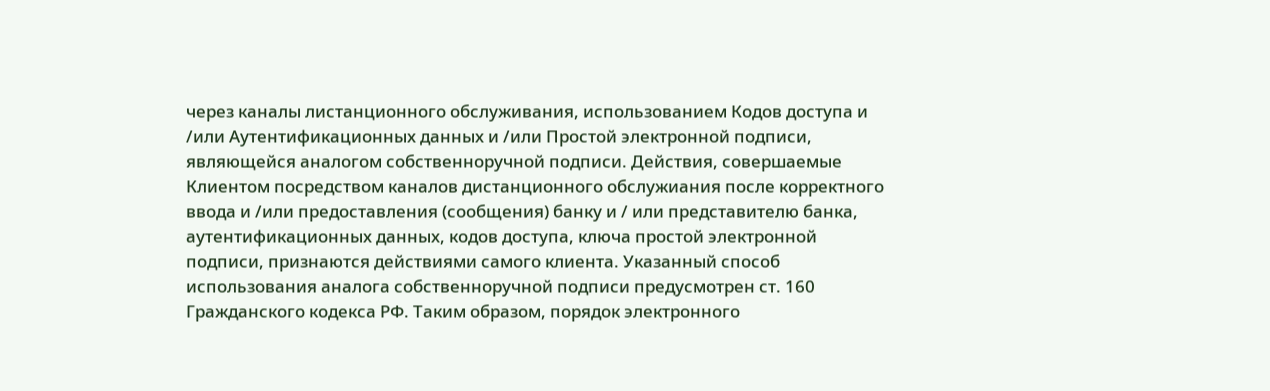через каналы листанционного обслуживания, использованием Кодов доступа и /или Аутентификационных данных и /или Простой электронной подписи, являющейся аналогом собственноручной подписи. Действия, совершаемые Клиентом посредством каналов дистанционного обслужиания после корректного ввода и /или предоставления (сообщения) банку и / или представителю банка, аутентификационных данных, кодов доступа, ключа простой электронной подписи, признаются действиями самого клиента. Указанный способ использования аналога собственноручной подписи предусмотрен ст. 160 Гражданского кодекса РФ. Таким образом, порядок электронного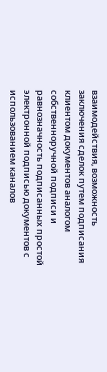взаимодействия, возможность заключения сделок путем подписания клиентом документов аналогом собственноручной подписи и равнозначность подписанных простой электронной подписью документов с использованием каналов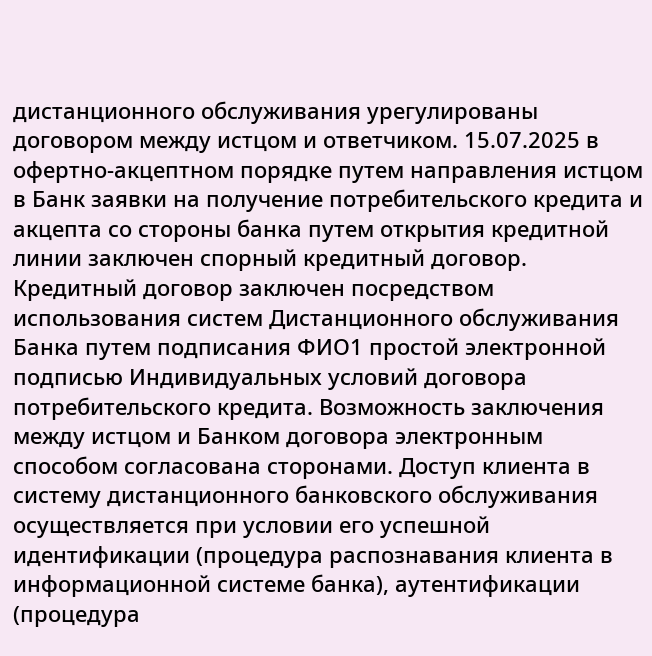дистанционного обслуживания урегулированы договором между истцом и ответчиком. 15.07.2025 в офертно-акцептном порядке путем направления истцом в Банк заявки на получение потребительского кредита и акцепта со стороны банка путем открытия кредитной линии заключен спорный кредитный договор. Кредитный договор заключен посредством использования систем Дистанционного обслуживания Банка путем подписания ФИО1 простой электронной подписью Индивидуальных условий договора потребительского кредита. Возможность заключения между истцом и Банком договора электронным способом согласована сторонами. Доступ клиента в систему дистанционного банковского обслуживания осуществляется при условии его успешной идентификации (процедура распознавания клиента в информационной системе банка), аутентификации (процедура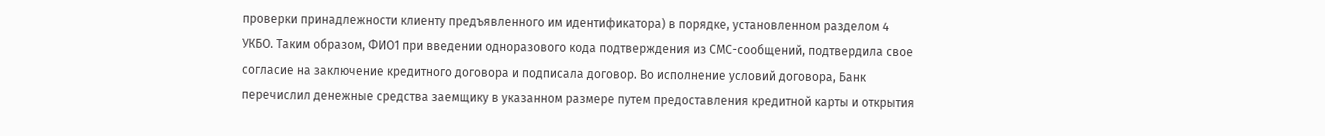проверки принадлежности клиенту предъявленного им идентификатора) в порядке, установленном разделом 4 УКБО. Таким образом, ФИО1 при введении одноразового кода подтверждения из СМС-сообщений, подтвердила свое согласие на заключение кредитного договора и подписала договор. Во исполнение условий договора, Банк перечислил денежные средства заемщику в указанном размере путем предоставления кредитной карты и открытия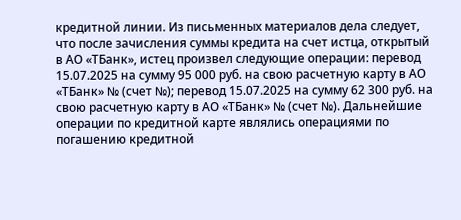кредитной линии. Из письменных материалов дела следует, что после зачисления суммы кредита на счет истца, открытый в АО «ТБанк», истец произвел следующие операции: перевод 15.07.2025 на сумму 95 000 руб. на свою расчетную карту в АО «ТБанк» № (счет №); перевод 15.07.2025 на сумму 62 300 руб. на свою расчетную карту в АО «ТБанк» № (счет №). Дальнейшие операции по кредитной карте являлись операциями по погашению кредитной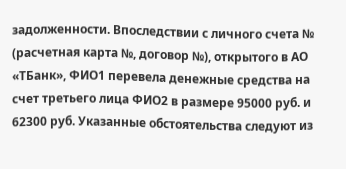задолженности. Впоследствии с личного счета № (расчетная карта №, договор №), открытого в АО «ТБанк», ФИО1 перевела денежные средства на счет третьего лица ФИО2 в размере 95000 руб. и 62300 руб. Указанные обстоятельства следуют из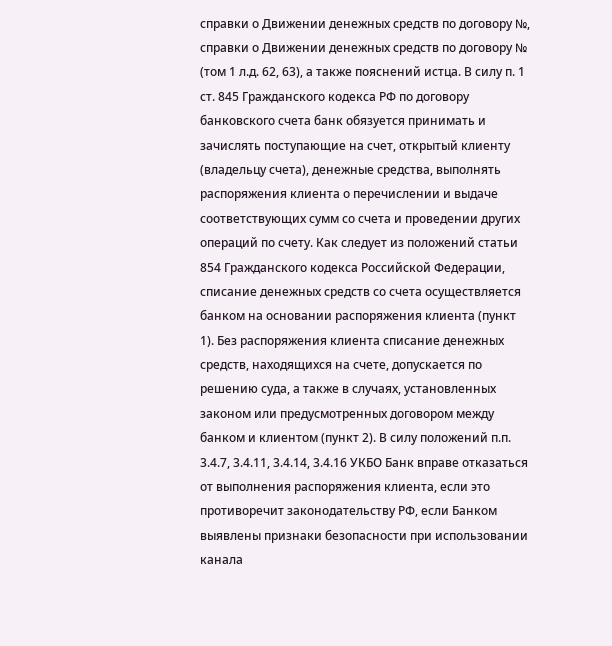справки о Движении денежных средств по договору №, справки о Движении денежных средств по договору № (том 1 л.д. 62, 63), а также пояснений истца. В силу п. 1 ст. 845 Гражданского кодекса РФ по договору банковского счета банк обязуется принимать и зачислять поступающие на счет, открытый клиенту (владельцу счета), денежные средства, выполнять распоряжения клиента о перечислении и выдаче соответствующих сумм со счета и проведении других операций по счету. Как следует из положений статьи 854 Гражданского кодекса Российской Федерации, списание денежных средств со счета осуществляется банком на основании распоряжения клиента (пункт 1). Без распоряжения клиента списание денежных средств, находящихся на счете, допускается по решению суда, а также в случаях, установленных законом или предусмотренных договором между банком и клиентом (пункт 2). В силу положений п.п. 3.4.7, 3.4.11, 3.4.14, 3.4.16 УКБО Банк вправе отказаться от выполнения распоряжения клиента, если это противоречит законодательству РФ, если Банком выявлены признаки безопасности при использовании канала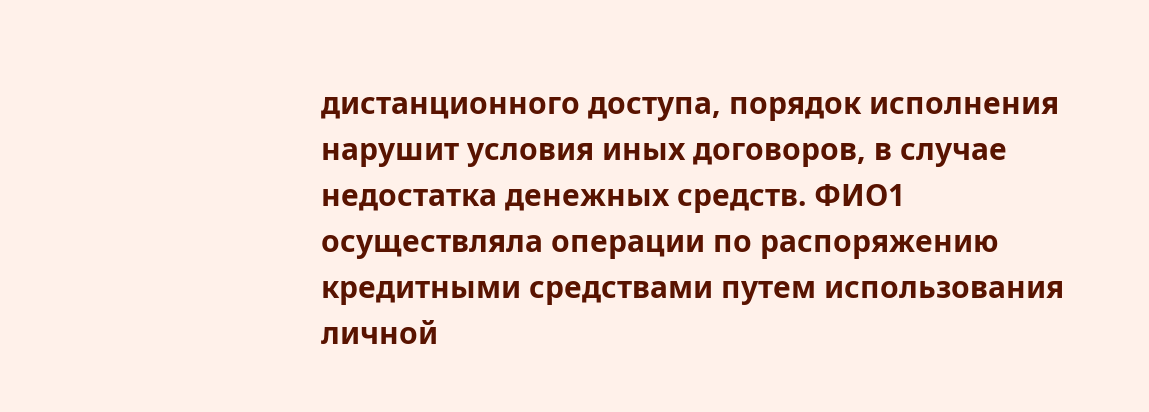дистанционного доступа, порядок исполнения нарушит условия иных договоров, в случае недостатка денежных средств. ФИО1 осуществляла операции по распоряжению кредитными средствами путем использования личной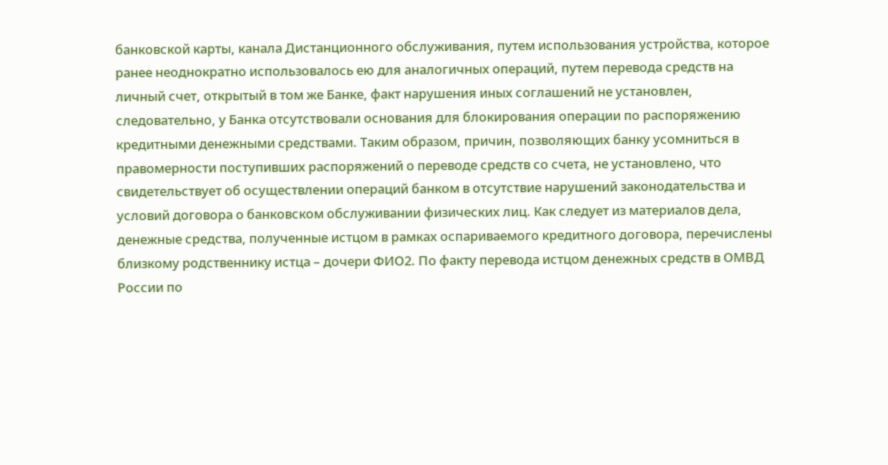банковской карты, канала Дистанционного обслуживания, путем использования устройства, которое ранее неоднократно использовалось ею для аналогичных операций, путем перевода средств на личный счет, открытый в том же Банке, факт нарушения иных соглашений не установлен, следовательно, у Банка отсутствовали основания для блокирования операции по распоряжению кредитными денежными средствами. Таким образом, причин, позволяющих банку усомниться в правомерности поступивших распоряжений о переводе средств со счета, не установлено, что свидетельствует об осуществлении операций банком в отсутствие нарушений законодательства и условий договора о банковском обслуживании физических лиц. Как следует из материалов дела, денежные средства, полученные истцом в рамках оспариваемого кредитного договора, перечислены близкому родственнику истца – дочери ФИО2. По факту перевода истцом денежных средств в ОМВД России по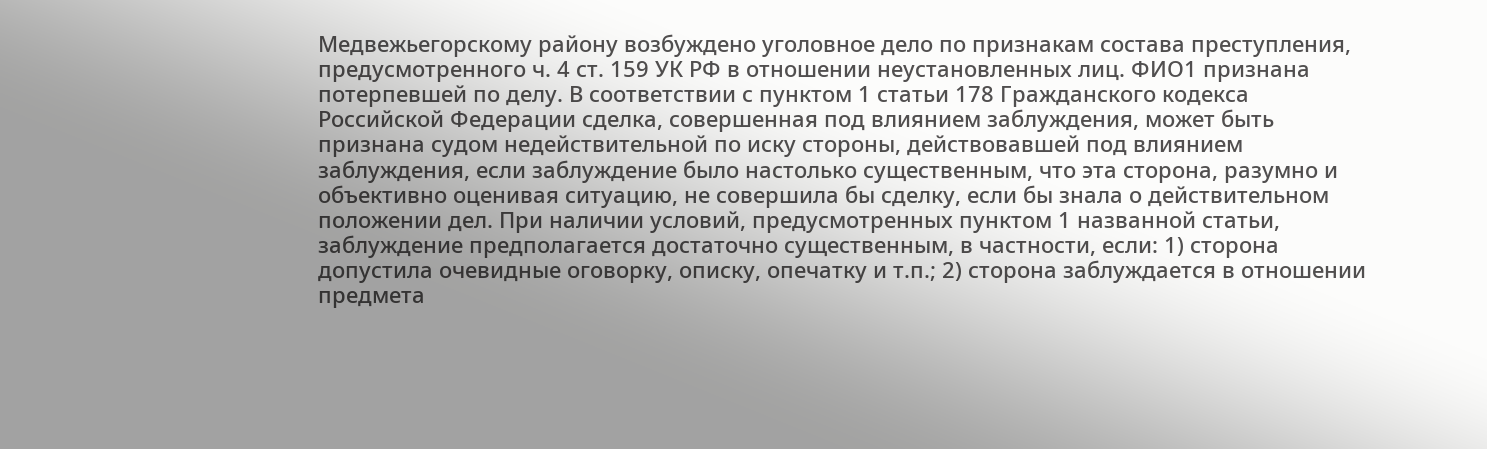Медвежьегорскому району возбуждено уголовное дело по признакам состава преступления, предусмотренного ч. 4 ст. 159 УК РФ в отношении неустановленных лиц. ФИО1 признана потерпевшей по делу. В соответствии с пунктом 1 статьи 178 Гражданского кодекса Российской Федерации сделка, совершенная под влиянием заблуждения, может быть признана судом недействительной по иску стороны, действовавшей под влиянием заблуждения, если заблуждение было настолько существенным, что эта сторона, разумно и объективно оценивая ситуацию, не совершила бы сделку, если бы знала о действительном положении дел. При наличии условий, предусмотренных пунктом 1 названной статьи, заблуждение предполагается достаточно существенным, в частности, если: 1) сторона допустила очевидные оговорку, описку, опечатку и т.п.; 2) сторона заблуждается в отношении предмета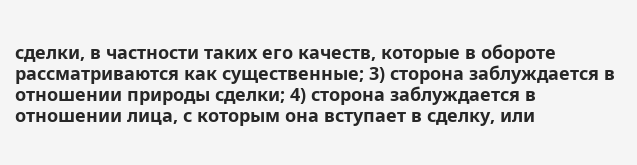сделки, в частности таких его качеств, которые в обороте рассматриваются как существенные; 3) сторона заблуждается в отношении природы сделки; 4) сторона заблуждается в отношении лица, с которым она вступает в сделку, или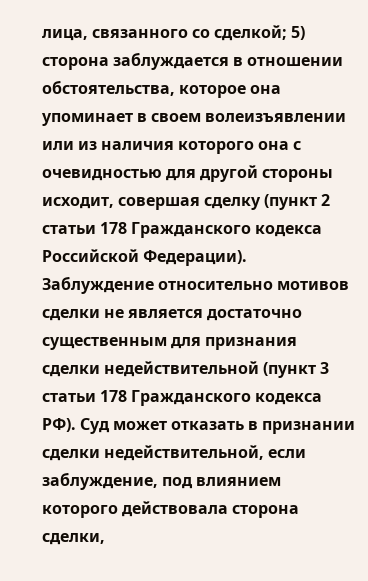лица, связанного со сделкой; 5) сторона заблуждается в отношении обстоятельства, которое она упоминает в своем волеизъявлении или из наличия которого она с очевидностью для другой стороны исходит, совершая сделку (пункт 2 статьи 178 Гражданского кодекса Российской Федерации). Заблуждение относительно мотивов сделки не является достаточно существенным для признания сделки недействительной (пункт 3 статьи 178 Гражданского кодекса РФ). Суд может отказать в признании сделки недействительной, если заблуждение, под влиянием которого действовала сторона сделки,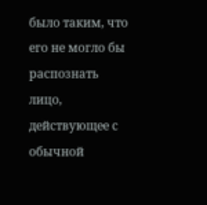было таким, что его не могло бы распознать лицо, действующее с обычной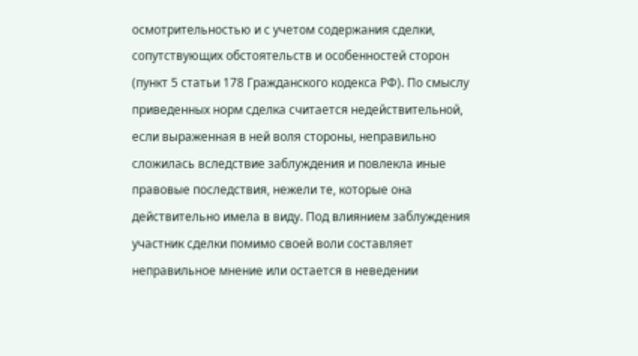осмотрительностью и с учетом содержания сделки, сопутствующих обстоятельств и особенностей сторон (пункт 5 статьи 178 Гражданского кодекса РФ). По смыслу приведенных норм сделка считается недействительной, если выраженная в ней воля стороны, неправильно сложилась вследствие заблуждения и повлекла иные правовые последствия, нежели те, которые она действительно имела в виду. Под влиянием заблуждения участник сделки помимо своей воли составляет неправильное мнение или остается в неведении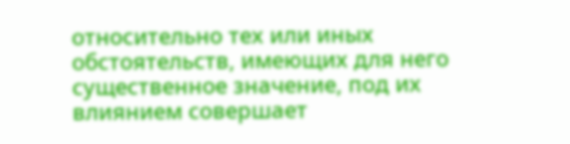относительно тех или иных обстоятельств, имеющих для него существенное значение, под их влиянием совершает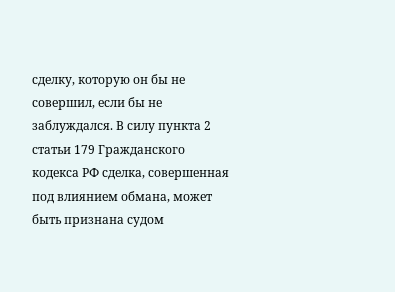сделку, которую он бы не совершил, если бы не заблуждался. В силу пункта 2 статьи 179 Гражданского кодекса РФ сделка, совершенная под влиянием обмана, может быть признана судом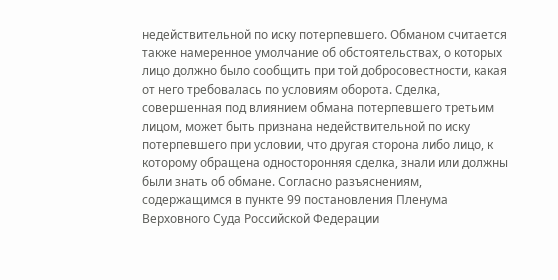недействительной по иску потерпевшего. Обманом считается также намеренное умолчание об обстоятельствах, о которых лицо должно было сообщить при той добросовестности, какая от него требовалась по условиям оборота. Сделка, совершенная под влиянием обмана потерпевшего третьим лицом, может быть признана недействительной по иску потерпевшего при условии, что другая сторона либо лицо, к которому обращена односторонняя сделка, знали или должны были знать об обмане. Согласно разъяснениям, содержащимся в пункте 99 постановления Пленума Верховного Суда Российской Федерации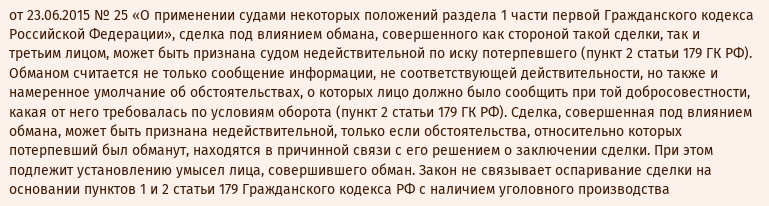от 23.06.2015 № 25 «О применении судами некоторых положений раздела 1 части первой Гражданского кодекса Российской Федерации», сделка под влиянием обмана, совершенного как стороной такой сделки, так и третьим лицом, может быть признана судом недействительной по иску потерпевшего (пункт 2 статьи 179 ГК РФ). Обманом считается не только сообщение информации, не соответствующей действительности, но также и намеренное умолчание об обстоятельствах, о которых лицо должно было сообщить при той добросовестности, какая от него требовалась по условиям оборота (пункт 2 статьи 179 ГК РФ). Сделка, совершенная под влиянием обмана, может быть признана недействительной, только если обстоятельства, относительно которых потерпевший был обманут, находятся в причинной связи с его решением о заключении сделки. При этом подлежит установлению умысел лица, совершившего обман. Закон не связывает оспаривание сделки на основании пунктов 1 и 2 статьи 179 Гражданского кодекса РФ с наличием уголовного производства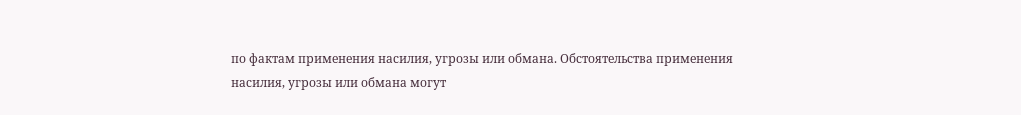по фактам применения насилия, угрозы или обмана. Обстоятельства применения насилия, угрозы или обмана могут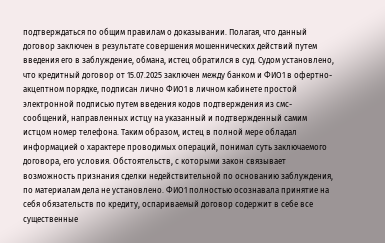подтверждаться по общим правилам о доказывании. Полагая, что данный договор заключен в результате совершения мошеннических действий путем введения его в заблуждение, обмана, истец обратился в суд. Судом установлено, что кредитный договор от 15.07.2025 заключен между банком и ФИО1 в офертно-акцептном порядке, подписан лично ФИО1 в личном кабинете простой электронной подписью путем введения кодов подтверждения из смс-сообщений, направленных истцу на указанный и подтвержденный самим истцом номер телефона. Таким образом, истец в полной мере обладал информацией о характере проводимых операций, понимал суть заключаемого договора, его условия. Обстоятельств, с которыми закон связывает возможность признания сделки недействительной по основанию заблуждения, по материалам дела не установлено. ФИО1 полностью осознавала принятие на себя обязательств по кредиту, оспариваемый договор содержит в себе все существенные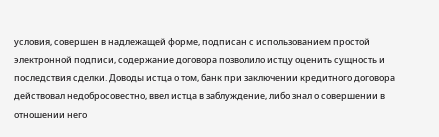условия, совершен в надлежащей форме, подписан с использованием простой электронной подписи, содержание договора позволило истцу оценить сущность и последствия сделки. Доводы истца о том, банк при заключении кредитного договора действовал недобросовестно, ввел истца в заблуждение, либо знал о совершении в отношении него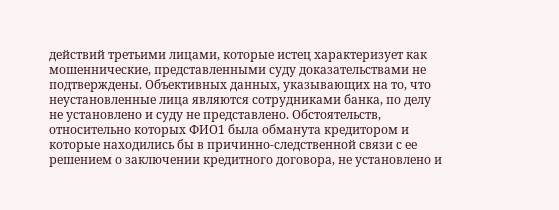действий третьими лицами, которые истец характеризует как мошеннические, представленными суду доказательствами не подтверждены. Объективных данных, указывающих на то, что неустановленные лица являются сотрудниками банка, по делу не установлено и суду не представлено. Обстоятельств, относительно которых ФИО1 была обманута кредитором и которые находились бы в причинно-следственной связи с ее решением о заключении кредитного договора, не установлено и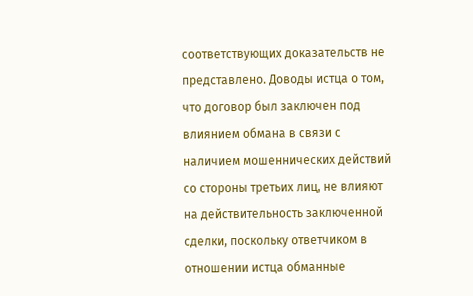соответствующих доказательств не представлено. Доводы истца о том, что договор был заключен под влиянием обмана в связи с наличием мошеннических действий со стороны третьих лиц, не влияют на действительность заключенной сделки, поскольку ответчиком в отношении истца обманные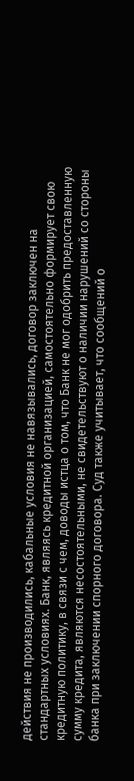действия не производились, кабальные условия не навязывались, договор заключен на стандартных условиях. Банк, являясь кредитной организацией, самостоятельно формирует свою кредитную политику, в связи с чем, доводы истца о том, что Банк не мог одобрить предоставленную сумму кредита, являются несостоятельными, не свидетельствуют о наличии нарушений со стороны банка при заключении спорного договора. Суд также учитывает, что сообщений о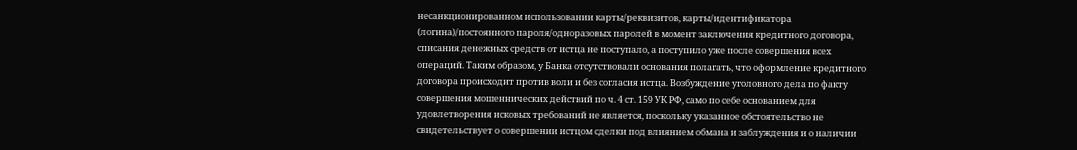несанкционированном использовании карты/реквизитов, карты/идентификатора (логина)/постоянного пароля/одноразовых паролей в момент заключения кредитного договора, списания денежных средств от истца не поступало, а поступило уже после совершения всех операций. Таким образом, у Банка отсутствовали основания полагать, что оформление кредитного договора происходит против воли и без согласия истца. Возбуждение уголовного дела по факту совершения мошеннических действий по ч. 4 ст. 159 УК РФ, само по себе основанием для удовлетворения исковых требований не является, поскольку указанное обстоятельство не свидетельствует о совершении истцом сделки под влиянием обмана и заблуждения и о наличии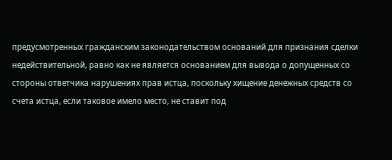предусмотренных гражданским законодательством оснований для признания сделки недействительной, равно как не является основанием для вывода о допущенных со стороны ответчика нарушениях прав истца, поскольку хищение денежных средств со счета истца, если таковое имело место, не ставит под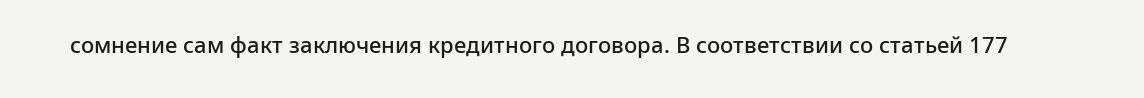сомнение сам факт заключения кредитного договора. В соответствии со статьей 177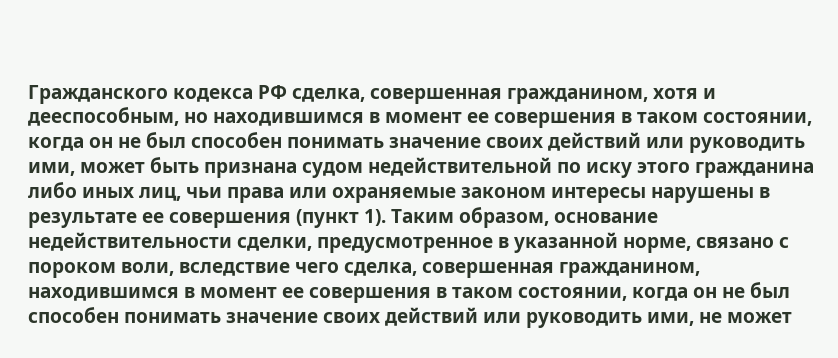Гражданского кодекса РФ сделка, совершенная гражданином, хотя и дееспособным, но находившимся в момент ее совершения в таком состоянии, когда он не был способен понимать значение своих действий или руководить ими, может быть признана судом недействительной по иску этого гражданина либо иных лиц, чьи права или охраняемые законом интересы нарушены в результате ее совершения (пункт 1). Таким образом, основание недействительности сделки, предусмотренное в указанной норме, связано с пороком воли, вследствие чего сделка, совершенная гражданином, находившимся в момент ее совершения в таком состоянии, когда он не был способен понимать значение своих действий или руководить ими, не может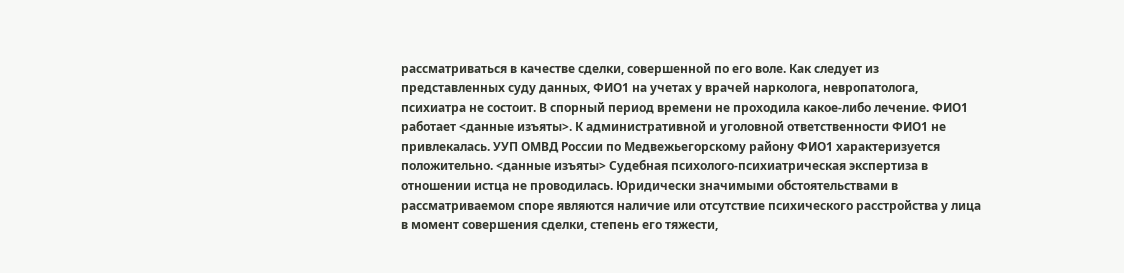рассматриваться в качестве сделки, совершенной по его воле. Как следует из представленных суду данных, ФИО1 на учетах у врачей нарколога, невропатолога, психиатра не состоит. В спорный период времени не проходила какое-либо лечение. ФИО1 работает <данные изъяты>. К административной и уголовной ответственности ФИО1 не привлекалась. УУП ОМВД России по Медвежьегорскому району ФИО1 характеризуется положительно. <данные изъяты> Судебная психолого-психиатрическая экспертиза в отношении истца не проводилась. Юридически значимыми обстоятельствами в рассматриваемом споре являются наличие или отсутствие психического расстройства у лица в момент совершения сделки, степень его тяжести,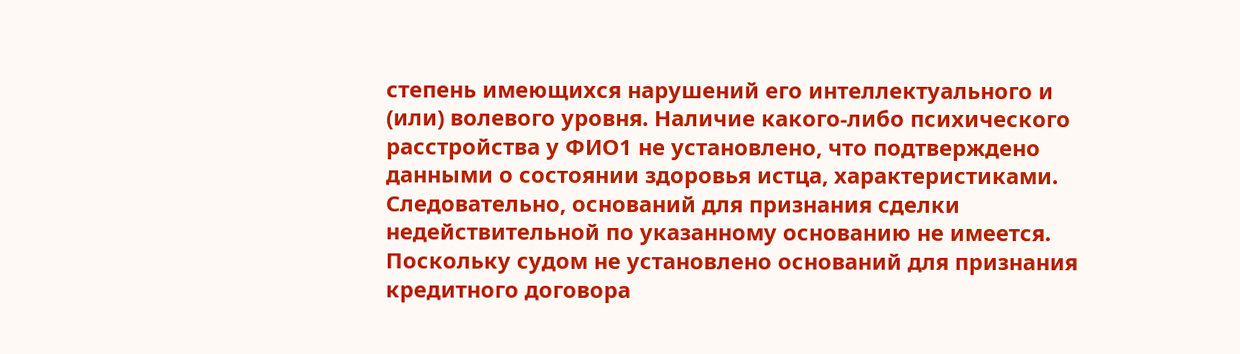степень имеющихся нарушений его интеллектуального и (или) волевого уровня. Наличие какого-либо психического расстройства у ФИО1 не установлено, что подтверждено данными о состоянии здоровья истца, характеристиками. Следовательно, оснований для признания сделки недействительной по указанному основанию не имеется. Поскольку судом не установлено оснований для признания кредитного договора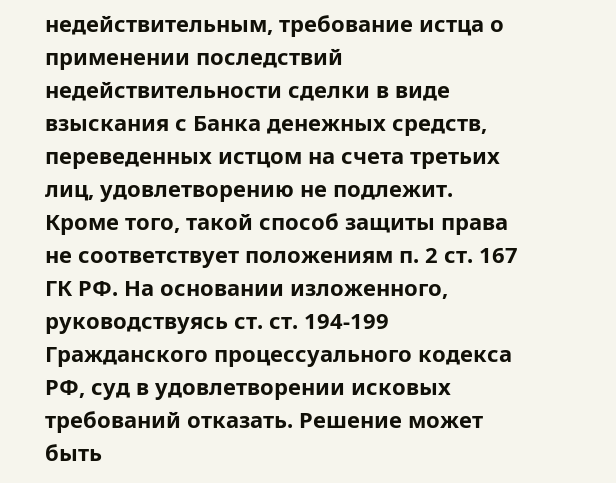недействительным, требование истца о применении последствий недействительности сделки в виде взыскания с Банка денежных средств, переведенных истцом на счета третьих лиц, удовлетворению не подлежит. Кроме того, такой способ защиты права не соответствует положениям п. 2 ст. 167 ГК РФ. На основании изложенного, руководствуясь ст. ст. 194-199 Гражданского процессуального кодекса РФ, суд в удовлетворении исковых требований отказать. Решение может быть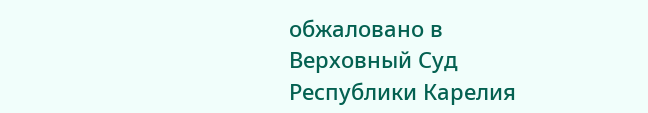обжаловано в Верховный Суд Республики Карелия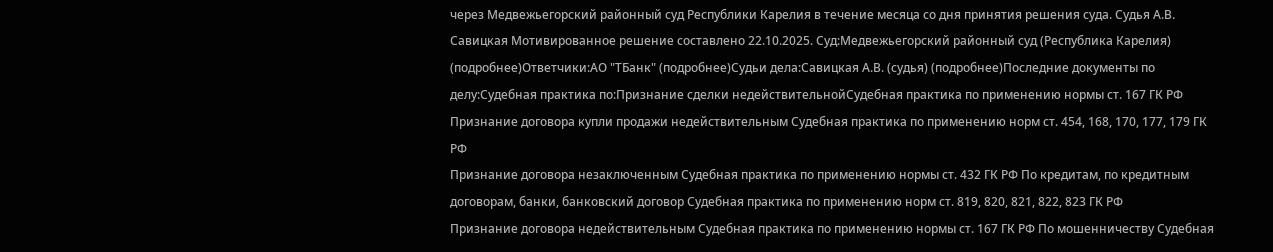через Медвежьегорский районный суд Республики Карелия в течение месяца со дня принятия решения суда. Судья А.В. Савицкая Мотивированное решение составлено 22.10.2025. Суд:Медвежьегорский районный суд (Республика Карелия) (подробнее)Ответчики:АО "ТБанк" (подробнее)Судьи дела:Савицкая А.В. (судья) (подробнее)Последние документы по делу:Судебная практика по:Признание сделки недействительнойСудебная практика по применению нормы ст. 167 ГК РФ Признание договора купли продажи недействительным Судебная практика по применению норм ст. 454, 168, 170, 177, 179 ГК РФ
Признание договора незаключенным Судебная практика по применению нормы ст. 432 ГК РФ По кредитам, по кредитным договорам, банки, банковский договор Судебная практика по применению норм ст. 819, 820, 821, 822, 823 ГК РФ
Признание договора недействительным Судебная практика по применению нормы ст. 167 ГК РФ По мошенничеству Судебная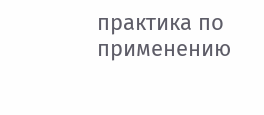практика по применению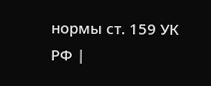нормы ст. 159 УК РФ |